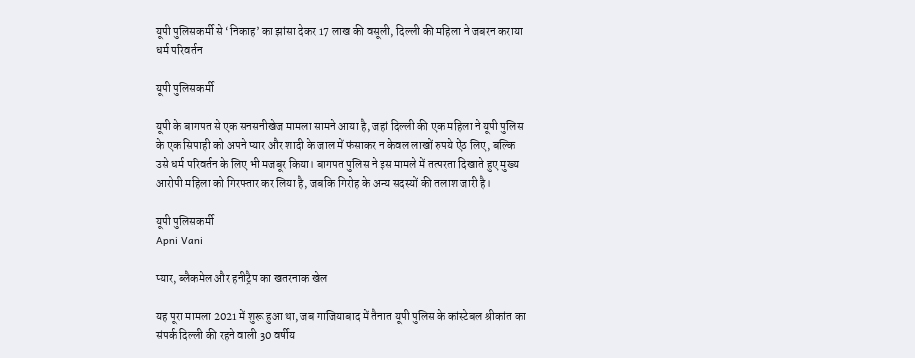यूपी पुलिसकर्मी से ‘निकाह’ का झांसा देकर 17 लाख की वसूली, दिल्ली की महिला ने जबरन कराया धर्म परिवर्तन

यूपी पुलिसकर्मी

यूपी के बागपत से एक सनसनीखेज मामला सामने आया है, जहां दिल्ली की एक महिला ने यूपी पुलिस के एक सिपाही को अपने प्यार और शादी के जाल में फंसाकर न केवल लाखों रुपये ऐंठ लिए, बल्कि उसे धर्म परिवर्तन के लिए भी मजबूर किया। बागपत पुलिस ने इस मामले में तत्परता दिखाते हुए मुख्य आरोपी महिला को गिरफ्तार कर लिया है, जबकि गिरोह के अन्य सदस्यों की तलाश जारी है।

यूपी पुलिसकर्मी
Apni Vani

प्यार, ब्लैकमेल और हनीट्रैप का खतरनाक खेल

यह पूरा मामला 2021 में शुरू हुआ था, जब गाजियाबाद में तैनात यूपी पुलिस के कांस्टेबल श्रीकांत का संपर्क दिल्ली की रहने वाली 30 वर्षीय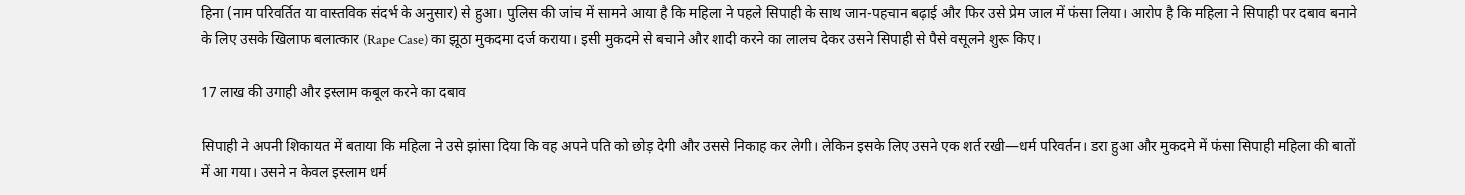हिना (नाम परिवर्तित या वास्तविक संदर्भ के अनुसार) से हुआ। पुलिस की जांच में सामने आया है कि महिला ने पहले सिपाही के साथ जान-पहचान बढ़ाई और फिर उसे प्रेम जाल में फंसा लिया। आरोप है कि महिला ने सिपाही पर दबाव बनाने के लिए उसके खिलाफ बलात्कार (Rape Case) का झूठा मुकदमा दर्ज कराया। इसी मुकदमे से बचाने और शादी करने का लालच देकर उसने सिपाही से पैसे वसूलने शुरू किए।

17 लाख की उगाही और इस्लाम कबूल करने का दबाव

सिपाही ने अपनी शिकायत में बताया कि महिला ने उसे झांसा दिया कि वह अपने पति को छोड़ देगी और उससे निकाह कर लेगी। लेकिन इसके लिए उसने एक शर्त रखी—धर्म परिवर्तन। डरा हुआ और मुकदमे में फंसा सिपाही महिला की बातों में आ गया। उसने न केवल इस्लाम धर्म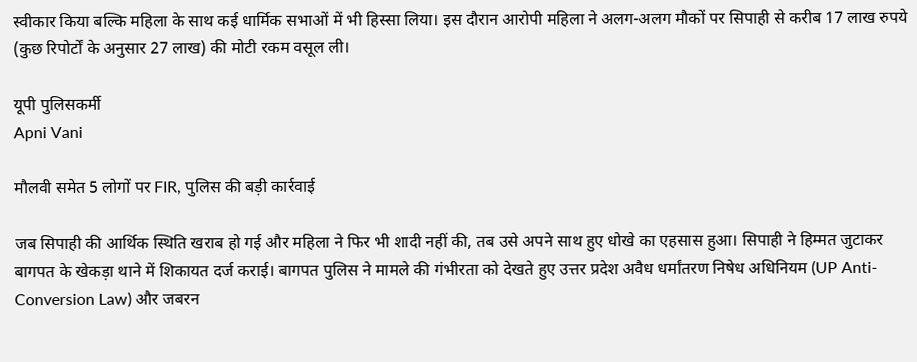स्वीकार किया बल्कि महिला के साथ कई धार्मिक सभाओं में भी हिस्सा लिया। इस दौरान आरोपी महिला ने अलग-अलग मौकों पर सिपाही से करीब 17 लाख रुपये (कुछ रिपोर्टों के अनुसार 27 लाख) की मोटी रकम वसूल ली।

यूपी पुलिसकर्मी
Apni Vani

मौलवी समेत 5 लोगों पर FIR, पुलिस की बड़ी कार्रवाई

जब सिपाही की आर्थिक स्थिति खराब हो गई और महिला ने फिर भी शादी नहीं की, तब उसे अपने साथ हुए धोखे का एहसास हुआ। सिपाही ने हिम्मत जुटाकर बागपत के खेकड़ा थाने में शिकायत दर्ज कराई। बागपत पुलिस ने मामले की गंभीरता को देखते हुए उत्तर प्रदेश अवैध धर्मांतरण निषेध अधिनियम (UP Anti-Conversion Law) और जबरन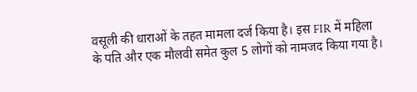वसूली की धाराओं के तहत मामला दर्ज किया है। इस FIR में महिला के पति और एक मौलवी समेत कुल 5 लोगों को नामजद किया गया है।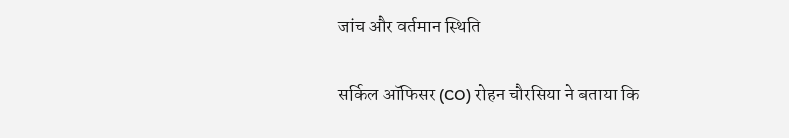जांच और वर्तमान स्थिति

सर्किल ऑफिसर (CO) रोहन चौरसिया ने बताया कि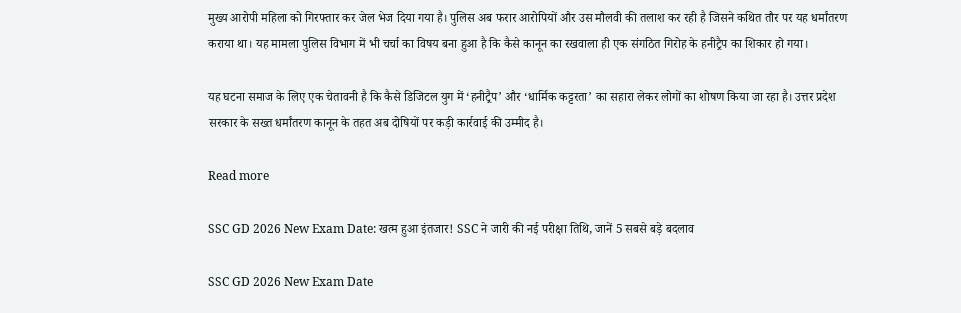मुख्य आरोपी महिला को गिरफ्तार कर जेल भेज दिया गया है। पुलिस अब फरार आरोपियों और उस मौलवी की तलाश कर रही है जिसने कथित तौर पर यह धर्मांतरण कराया था। यह मामला पुलिस विभाग में भी चर्चा का विषय बना हुआ है कि कैसे कानून का रखवाला ही एक संगठित गिरोह के हनीट्रैप का शिकार हो गया।

यह घटना समाज के लिए एक चेतावनी है कि कैसे डिजिटल युग में ‘हनीट्रैप’ और ‘धार्मिक कट्टरता’ का सहारा लेकर लोगों का शोषण किया जा रहा है। उत्तर प्रदेश सरकार के सख्त धर्मांतरण कानून के तहत अब दोषियों पर कड़ी कार्रवाई की उम्मीद है।

Read more

SSC GD 2026 New Exam Date: खत्म हुआ इंतजार! SSC ने जारी की नई परीक्षा तिथि, जानें 5 सबसे बड़े बदलाव

SSC GD 2026 New Exam Date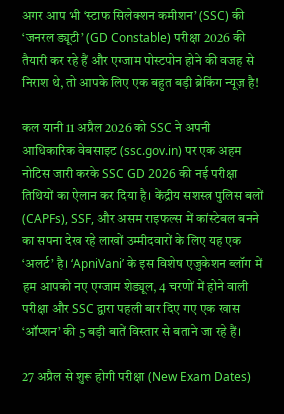अगर आप भी ‘स्टाफ सिलेक्शन कमीशन’ (SSC) की ‘जनरल ड्यूटी’ (GD Constable) परीक्षा 2026 की तैयारी कर रहे हैं और एग्जाम पोस्टपोन होने की वजह से निराश थे, तो आपके लिए एक बहुत बड़ी ब्रेकिंग न्यूज़ है!

कल यानी 11 अप्रैल 2026 को SSC ने अपनी आधिकारिक वेबसाइट (ssc.gov.in) पर एक अहम नोटिस जारी करके SSC GD 2026 की नई परीक्षा तिथियों का ऐलान कर दिया है। केंद्रीय सशस्त्र पुलिस बलों (CAPFs), SSF, और असम राइफल्स में कांस्टेबल बनने का सपना देख रहे लाखों उम्मीदवारों के लिए यह एक ‘अलर्ट’ है। ‘ApniVani’ के इस विशेष एजुकेशन ब्लॉग में हम आपको नए एग्जाम शेड्यूल, 4 चरणों में होने वाली परीक्षा और SSC द्वारा पहली बार दिए गए एक खास ‘ऑप्शन’ की 5 बड़ी बातें विस्तार से बताने जा रहे हैं।

27 अप्रैल से शुरू होगी परीक्षा (New Exam Dates)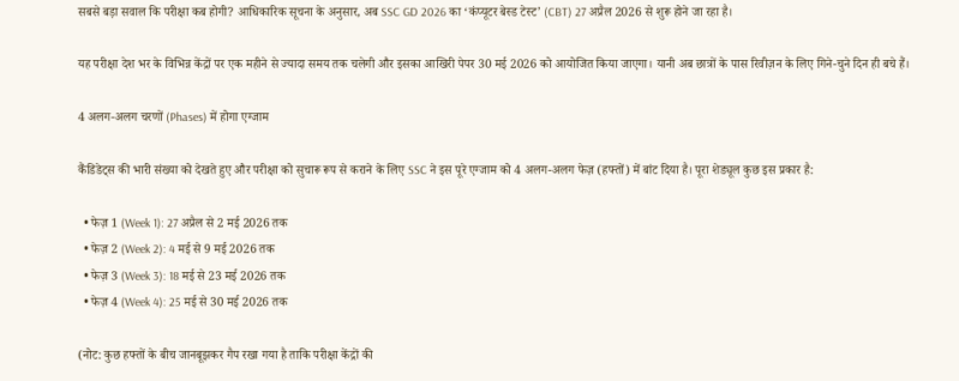सबसे बड़ा सवाल कि परीक्षा कब होगी? आधिकारिक सूचना के अनुसार, अब SSC GD 2026 का ‘कंप्यूटर बेस्ड टेस्ट’ (CBT) 27 अप्रैल 2026 से शुरू होने जा रहा है।

यह परीक्षा देश भर के विभिन्न केंद्रों पर एक महीने से ज्यादा समय तक चलेगी और इसका आखिरी पेपर 30 मई 2026 को आयोजित किया जाएगा। यानी अब छात्रों के पास रिवीज़न के लिए गिने-चुने दिन ही बचे हैं।

4 अलग-अलग चरणों (Phases) में होगा एग्जाम

कैंडिडेट्स की भारी संख्या को देखते हुए और परीक्षा को सुचारू रूप से कराने के लिए SSC ने इस पूरे एग्जाम को 4 अलग-अलग फेज़ (हफ्तों) में बांट दिया है। पूरा शेड्यूल कुछ इस प्रकार है:

  • फेज़ 1 (Week 1): 27 अप्रैल से 2 मई 2026 तक
  • फेज़ 2 (Week 2): 4 मई से 9 मई 2026 तक
  • फेज़ 3 (Week 3): 18 मई से 23 मई 2026 तक
  • फेज़ 4 (Week 4): 25 मई से 30 मई 2026 तक

(नोट: कुछ हफ्तों के बीच जानबूझकर गैप रखा गया है ताकि परीक्षा केंद्रों की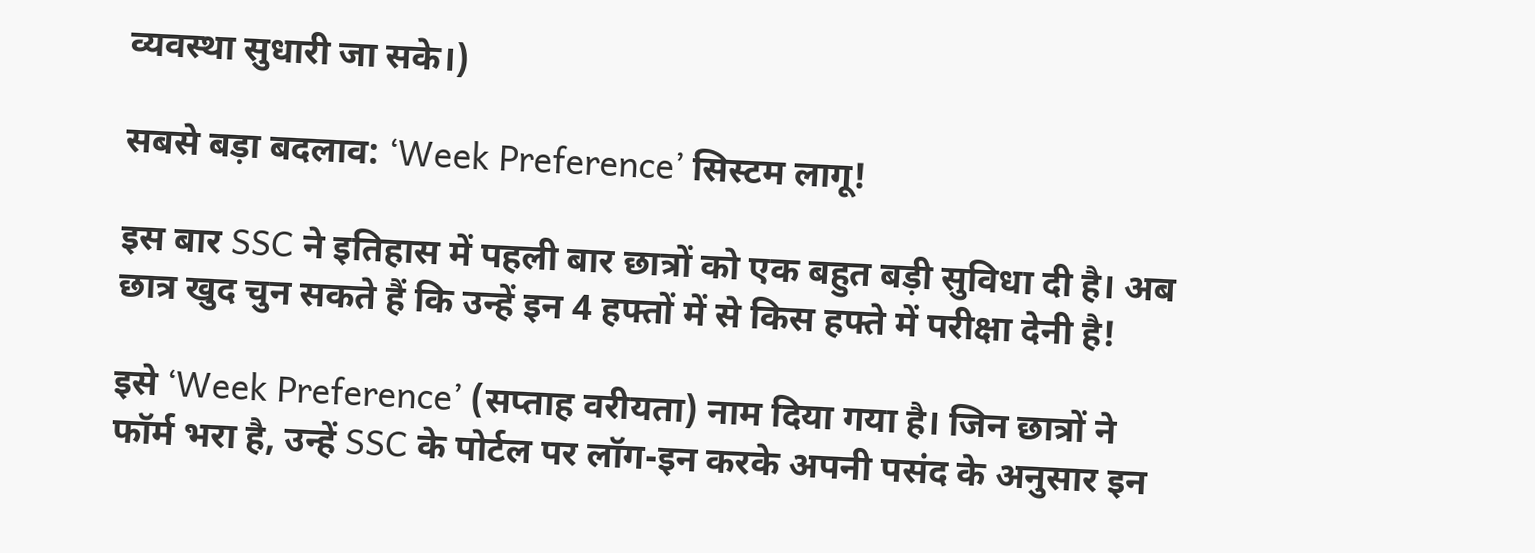व्यवस्था सुधारी जा सके।)

सबसे बड़ा बदलाव: ‘Week Preference’ सिस्टम लागू!

इस बार SSC ने इतिहास में पहली बार छात्रों को एक बहुत बड़ी सुविधा दी है। अब छात्र खुद चुन सकते हैं कि उन्हें इन 4 हफ्तों में से किस हफ्ते में परीक्षा देनी है!

इसे ‘Week Preference’ (सप्ताह वरीयता) नाम दिया गया है। जिन छात्रों ने फॉर्म भरा है, उन्हें SSC के पोर्टल पर लॉग-इन करके अपनी पसंद के अनुसार इन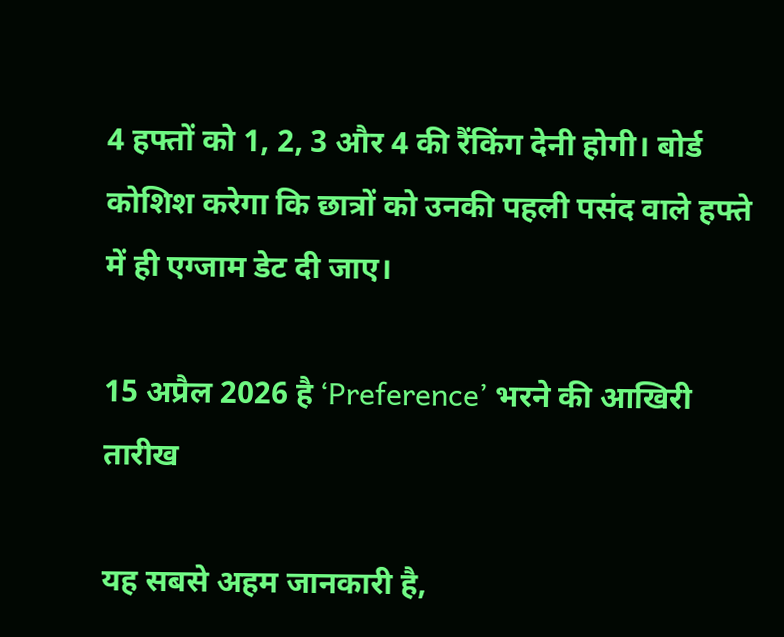4 हफ्तों को 1, 2, 3 और 4 की रैंकिंग देनी होगी। बोर्ड कोशिश करेगा कि छात्रों को उनकी पहली पसंद वाले हफ्ते में ही एग्जाम डेट दी जाए।

15 अप्रैल 2026 है ‘Preference’ भरने की आखिरी तारीख

यह सबसे अहम जानकारी है,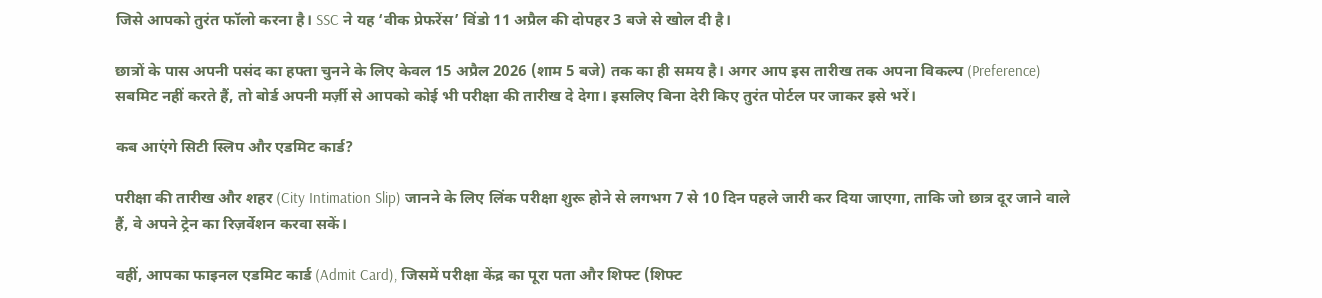जिसे आपको तुरंत फॉलो करना है। SSC ने यह ‘वीक प्रेफरेंस’ विंडो 11 अप्रैल की दोपहर 3 बजे से खोल दी है।

छात्रों के पास अपनी पसंद का हफ्ता चुनने के लिए केवल 15 अप्रैल 2026 (शाम 5 बजे) तक का ही समय है। अगर आप इस तारीख तक अपना विकल्प (Preference) सबमिट नहीं करते हैं, तो बोर्ड अपनी मर्ज़ी से आपको कोई भी परीक्षा की तारीख दे देगा। इसलिए बिना देरी किए तुरंत पोर्टल पर जाकर इसे भरें।

कब आएंगे सिटी स्लिप और एडमिट कार्ड?

परीक्षा की तारीख और शहर (City Intimation Slip) जानने के लिए लिंक परीक्षा शुरू होने से लगभग 7 से 10 दिन पहले जारी कर दिया जाएगा, ताकि जो छात्र दूर जाने वाले हैं, वे अपने ट्रेन का रिज़र्वेशन करवा सकें।

वहीं, आपका फाइनल एडमिट कार्ड (Admit Card), जिसमें परीक्षा केंद्र का पूरा पता और शिफ्ट (शिफ्ट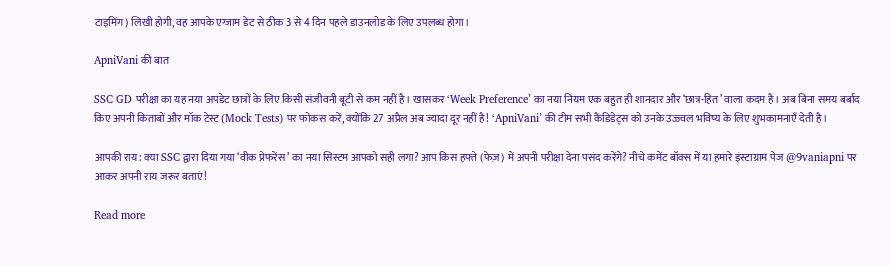टाइमिंग) लिखी होगी, वह आपके एग्जाम डेट से ठीक 3 से 4 दिन पहले डाउनलोड के लिए उपलब्ध होगा।

ApniVani की बात

SSC GD परीक्षा का यह नया अपडेट छात्रों के लिए किसी संजीवनी बूटी से कम नहीं है। खासकर ‘Week Preference’ का नया नियम एक बहुत ही शानदार और ‘छात्र-हित’ वाला कदम है। अब बिना समय बर्बाद किए अपनी किताबों और मॉक टेस्ट (Mock Tests) पर फोकस करें, क्योंकि 27 अप्रैल अब ज्यादा दूर नहीं है! ‘ApniVani’ की टीम सभी कैंडिडेट्स को उनके उज्ज्वल भविष्य के लिए शुभकामनाएँ देती है।

आपकी राय: क्या SSC द्वारा दिया गया ‘वीक प्रेफरेंस’ का नया सिस्टम आपको सही लगा? आप किस हफ्ते (फेज़) में अपनी परीक्षा देना पसंद करेंगे? नीचे कमेंट बॉक्स में या हमारे इंस्टाग्राम पेज @9vaniapni पर आकर अपनी राय जरूर बताएं!

Read more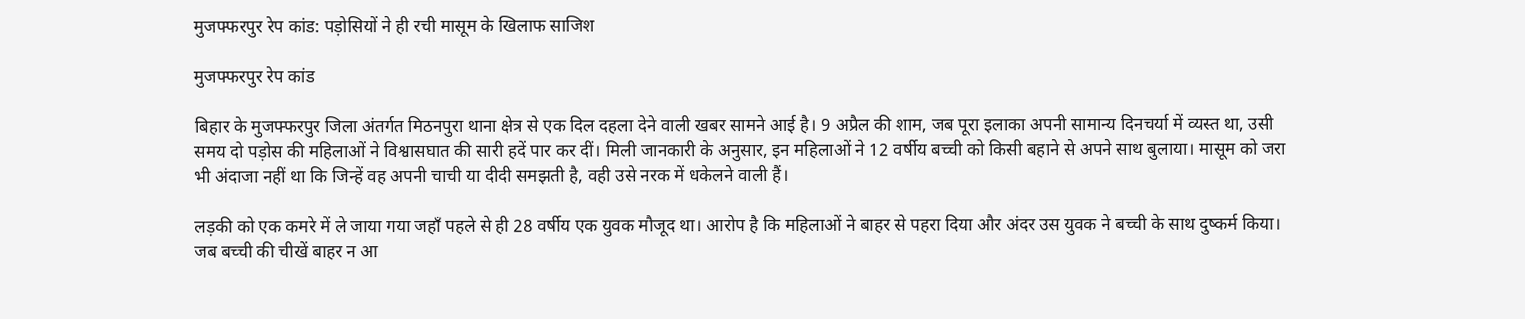मुजफ्फरपुर रेप कांड: पड़ोसियों ने ही रची मासूम के खिलाफ साजिश

मुजफ्फरपुर रेप कांड

बिहार के मुजफ्फरपुर जिला अंतर्गत मिठनपुरा थाना क्षेत्र से एक दिल दहला देने वाली खबर सामने आई है। 9 अप्रैल की शाम, जब पूरा इलाका अपनी सामान्य दिनचर्या में व्यस्त था, उसी समय दो पड़ोस की महिलाओं ने विश्वासघात की सारी हदें पार कर दीं। मिली जानकारी के अनुसार, इन महिलाओं ने 12 वर्षीय बच्ची को किसी बहाने से अपने साथ बुलाया। मासूम को जरा भी अंदाजा नहीं था कि जिन्हें वह अपनी चाची या दीदी समझती है, वही उसे नरक में धकेलने वाली हैं।

लड़की को एक कमरे में ले जाया गया जहाँ पहले से ही 28 वर्षीय एक युवक मौजूद था। आरोप है कि महिलाओं ने बाहर से पहरा दिया और अंदर उस युवक ने बच्ची के साथ दुष्कर्म किया। जब बच्ची की चीखें बाहर न आ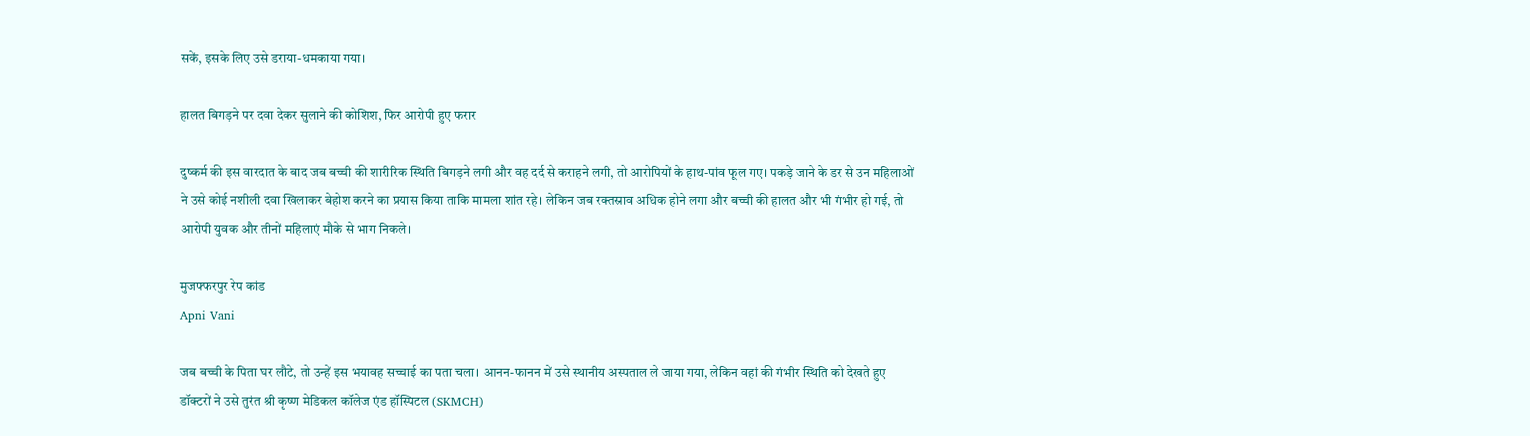सकें, इसके लिए उसे डराया-धमकाया गया।

हालत बिगड़ने पर दवा देकर सुलाने की कोशिश, फिर आरोपी हुए फरार

दुष्कर्म की इस वारदात के बाद जब बच्ची की शारीरिक स्थिति बिगड़ने लगी और वह दर्द से कराहने लगी, तो आरोपियों के हाथ-पांव फूल गए। पकड़े जाने के डर से उन महिलाओं ने उसे कोई नशीली दवा खिलाकर बेहोश करने का प्रयास किया ताकि मामला शांत रहे। लेकिन जब रक्तस्राव अधिक होने लगा और बच्ची की हालत और भी गंभीर हो गई, तो आरोपी युवक और तीनों महिलाएं मौके से भाग निकले।

मुजफ्फरपुर रेप कांड
Apni Vani

जब बच्ची के पिता घर लौटे, तो उन्हें इस भयावह सच्चाई का पता चला। आनन-फानन में उसे स्थानीय अस्पताल ले जाया गया, लेकिन वहां की गंभीर स्थिति को देखते हुए डॉक्टरों ने उसे तुरंत श्री कृष्ण मेडिकल कॉलेज एंड हॉस्पिटल (SKMCH)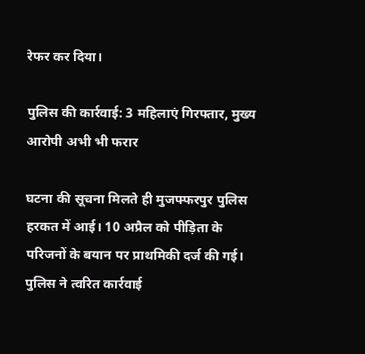रेफर कर दिया।

पुलिस की कार्रवाई: 3 महिलाएं गिरफ्तार, मुख्य आरोपी अभी भी फरार

घटना की सूचना मिलते ही मुजफ्फरपुर पुलिस हरकत में आई। 10 अप्रैल को पीड़िता के परिजनों के बयान पर प्राथमिकी दर्ज की गई। पुलिस ने त्वरित कार्रवाई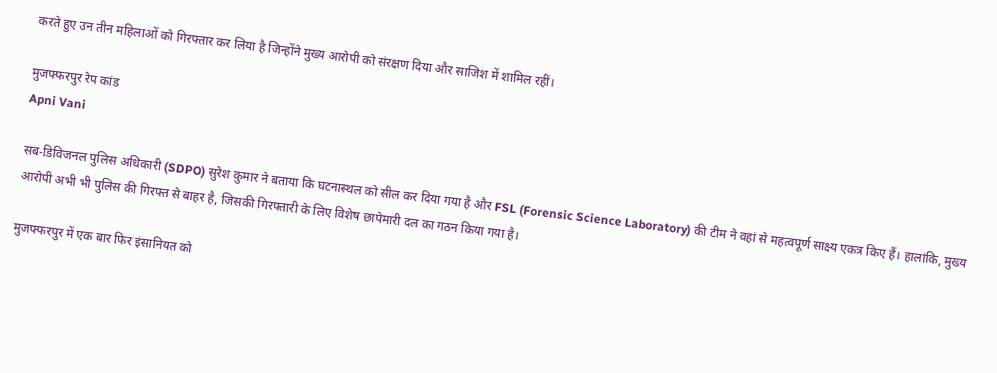करते हुए उन तीन महिलाओं को गिरफ्तार कर लिया है जिन्होंने मुख्य आरोपी को संरक्षण दिया और साजिश में शामिल रहीं।

मुजफ्फरपुर रेप कांड
Apni Vani

सब-डिविजनल पुलिस अधिकारी (SDPO) सुरेश कुमार ने बताया कि घटनास्थल को सील कर दिया गया है और FSL (Forensic Science Laboratory) की टीम ने वहां से महत्वपूर्ण साक्ष्य एकत्र किए हैं। हालांकि, मुख्य आरोपी अभी भी पुलिस की गिरफ्त से बाहर है, जिसकी गिरफ्तारी के लिए विशेष छापेमारी दल का गठन किया गया है।

मुजफ्फरपुर में एक बार फिर इंसानियत को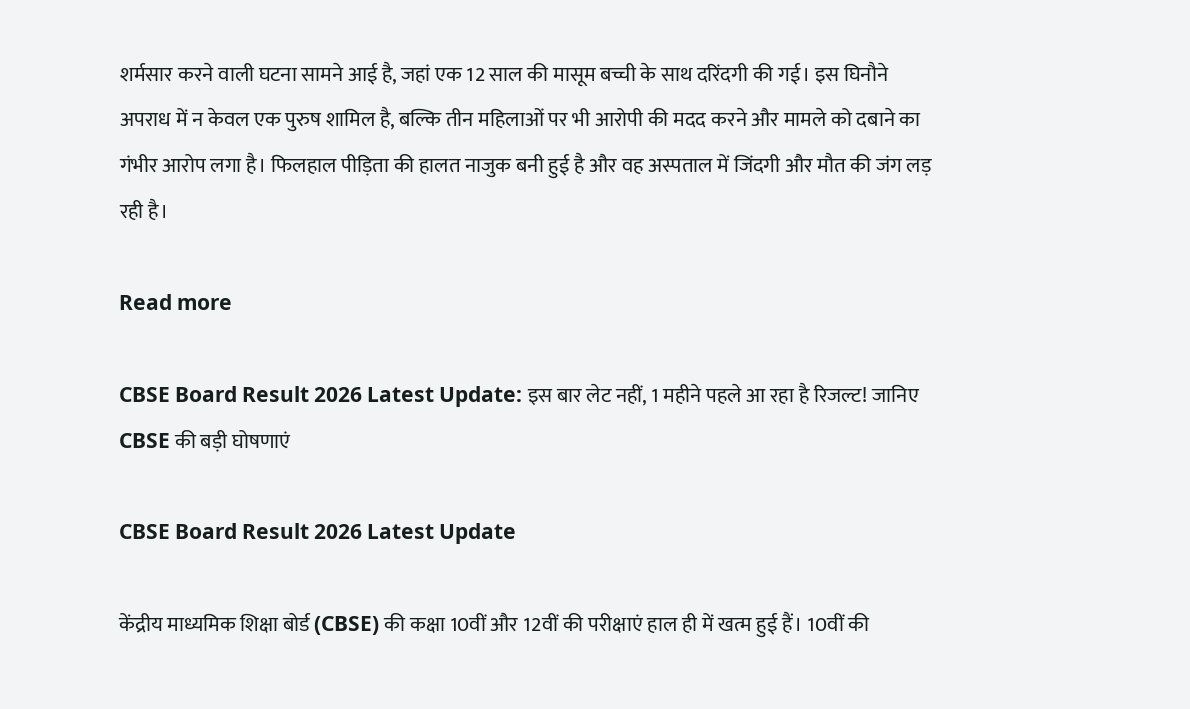शर्मसार करने वाली घटना सामने आई है, जहां एक 12 साल की मासूम बच्ची के साथ दरिंदगी की गई। इस घिनौने अपराध में न केवल एक पुरुष शामिल है, बल्कि तीन महिलाओं पर भी आरोपी की मदद करने और मामले को दबाने का गंभीर आरोप लगा है। फिलहाल पीड़िता की हालत नाजुक बनी हुई है और वह अस्पताल में जिंदगी और मौत की जंग लड़ रही है।

Read more

CBSE Board Result 2026 Latest Update: इस बार लेट नहीं, 1 महीने पहले आ रहा है रिजल्ट! जानिए CBSE की बड़ी घोषणाएं

CBSE Board Result 2026 Latest Update

केंद्रीय माध्यमिक शिक्षा बोर्ड (CBSE) की कक्षा 10वीं और 12वीं की परीक्षाएं हाल ही में खत्म हुई हैं। 10वीं की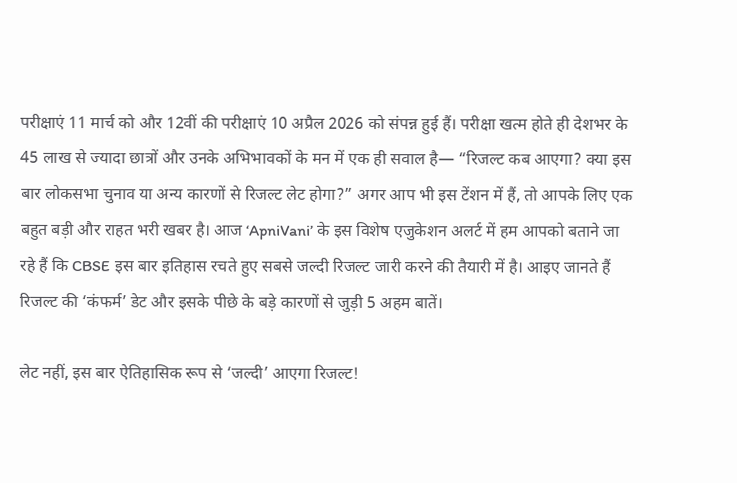परीक्षाएं 11 मार्च को और 12वीं की परीक्षाएं 10 अप्रैल 2026 को संपन्न हुई हैं। परीक्षा खत्म होते ही देशभर के 45 लाख से ज्यादा छात्रों और उनके अभिभावकों के मन में एक ही सवाल है— “रिजल्ट कब आएगा? क्या इस बार लोकसभा चुनाव या अन्य कारणों से रिजल्ट लेट होगा?” अगर आप भी इस टेंशन में हैं, तो आपके लिए एक बहुत बड़ी और राहत भरी खबर है। आज ‘ApniVani’ के इस विशेष एजुकेशन अलर्ट में हम आपको बताने जा रहे हैं कि CBSE इस बार इतिहास रचते हुए सबसे जल्दी रिजल्ट जारी करने की तैयारी में है। आइए जानते हैं रिजल्ट की ‘कंफर्म’ डेट और इसके पीछे के बड़े कारणों से जुड़ी 5 अहम बातें।

लेट नहीं, इस बार ऐतिहासिक रूप से ‘जल्दी’ आएगा रिजल्ट!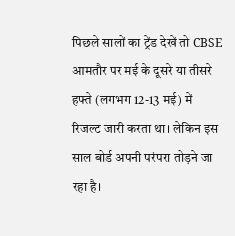पिछले सालों का ट्रेंड देखें तो CBSE आमतौर पर मई के दूसरे या तीसरे हफ्ते (लगभग 12-13 मई) में रिजल्ट जारी करता था। लेकिन इस साल बोर्ड अपनी परंपरा तोड़ने जा रहा है।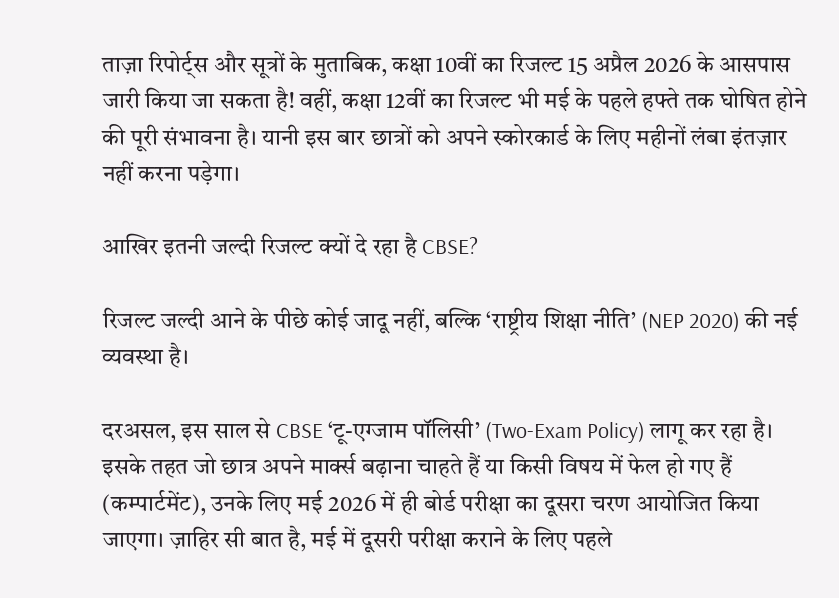ताज़ा रिपोर्ट्स और सूत्रों के मुताबिक, कक्षा 10वीं का रिजल्ट 15 अप्रैल 2026 के आसपास जारी किया जा सकता है! वहीं, कक्षा 12वीं का रिजल्ट भी मई के पहले हफ्ते तक घोषित होने की पूरी संभावना है। यानी इस बार छात्रों को अपने स्कोरकार्ड के लिए महीनों लंबा इंतज़ार नहीं करना पड़ेगा।

आखिर इतनी जल्दी रिजल्ट क्यों दे रहा है CBSE?

रिजल्ट जल्दी आने के पीछे कोई जादू नहीं, बल्कि ‘राष्ट्रीय शिक्षा नीति’ (NEP 2020) की नई व्यवस्था है।

दरअसल, इस साल से CBSE ‘टू-एग्जाम पॉलिसी’ (Two-Exam Policy) लागू कर रहा है। इसके तहत जो छात्र अपने मार्क्स बढ़ाना चाहते हैं या किसी विषय में फेल हो गए हैं (कम्पार्टमेंट), उनके लिए मई 2026 में ही बोर्ड परीक्षा का दूसरा चरण आयोजित किया जाएगा। ज़ाहिर सी बात है, मई में दूसरी परीक्षा कराने के लिए पहले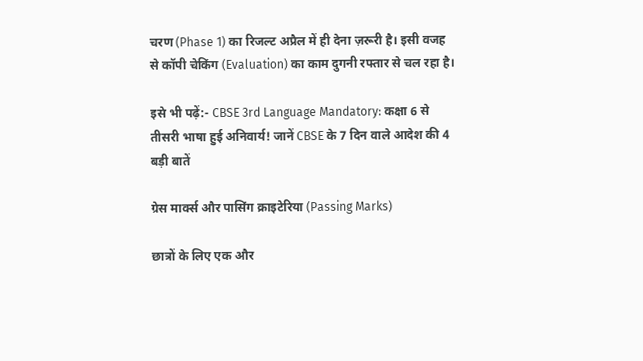चरण (Phase 1) का रिजल्ट अप्रैल में ही देना ज़रूरी है। इसी वजह से कॉपी चेकिंग (Evaluation) का काम दुगनी रफ्तार से चल रहा है।

इसे भी पढ़ें:- CBSE 3rd Language Mandatory: कक्षा 6 से तीसरी भाषा हुई अनिवार्य! जानें CBSE के 7 दिन वाले आदेश की 4 बड़ी बातें

ग्रेस मार्क्स और पासिंग क्राइटेरिया (Passing Marks)

छात्रों के लिए एक और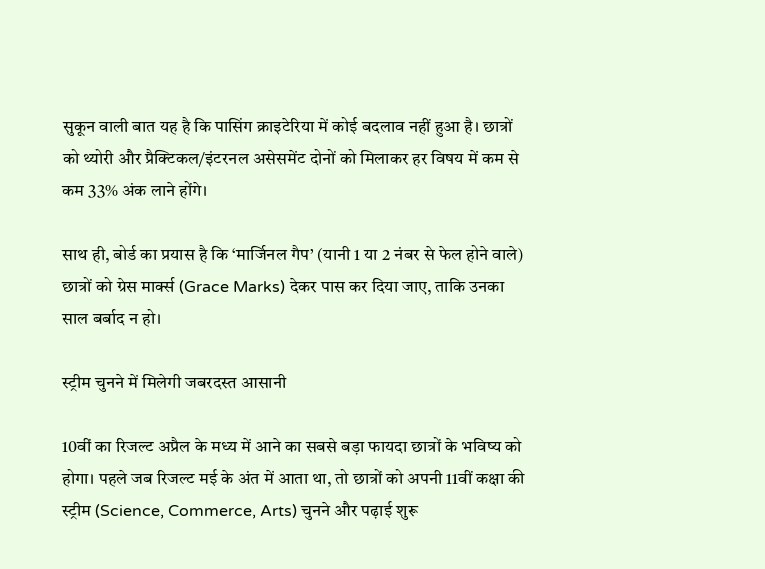सुकून वाली बात यह है कि पासिंग क्राइटेरिया में कोई बदलाव नहीं हुआ है। छात्रों को थ्योरी और प्रैक्टिकल/इंटरनल असेसमेंट दोनों को मिलाकर हर विषय में कम से कम 33% अंक लाने होंगे।

साथ ही, बोर्ड का प्रयास है कि ‘मार्जिनल गैप’ (यानी 1 या 2 नंबर से फेल होने वाले) छात्रों को ग्रेस मार्क्स (Grace Marks) देकर पास कर दिया जाए, ताकि उनका साल बर्बाद न हो।

स्ट्रीम चुनने में मिलेगी जबरदस्त आसानी

10वीं का रिजल्ट अप्रैल के मध्य में आने का सबसे बड़ा फायदा छात्रों के भविष्य को होगा। पहले जब रिजल्ट मई के अंत में आता था, तो छात्रों को अपनी 11वीं कक्षा की स्ट्रीम (Science, Commerce, Arts) चुनने और पढ़ाई शुरू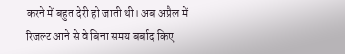करने में बहुत देरी हो जाती थी। अब अप्रैल में रिजल्ट आने से वे बिना समय बर्बाद किए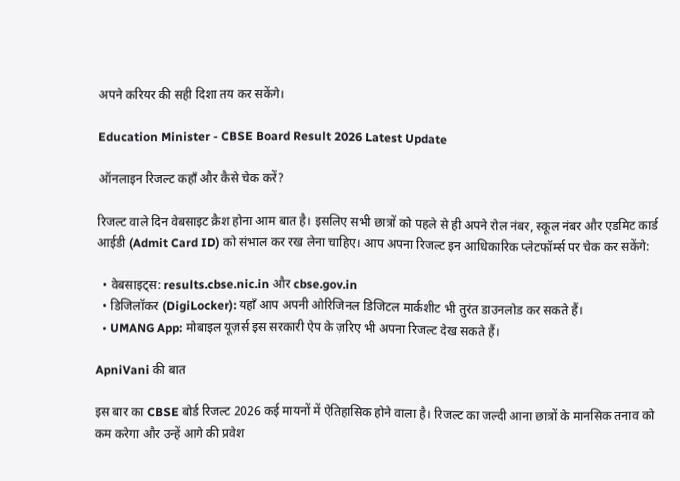अपने करियर की सही दिशा तय कर सकेंगे।

Education Minister - CBSE Board Result 2026 Latest Update

ऑनलाइन रिजल्ट कहाँ और कैसे चेक करें?

रिजल्ट वाले दिन वेबसाइट क्रैश होना आम बात है। इसलिए सभी छात्रों को पहले से ही अपने रोल नंबर, स्कूल नंबर और एडमिट कार्ड आईडी (Admit Card ID) को संभाल कर रख लेना चाहिए। आप अपना रिजल्ट इन आधिकारिक प्लेटफॉर्म्स पर चेक कर सकेंगे:

  • वेबसाइट्स: results.cbse.nic.in और cbse.gov.in
  • डिजिलॉकर (DigiLocker): यहाँ आप अपनी ओरिजिनल डिजिटल मार्कशीट भी तुरंत डाउनलोड कर सकते हैं।
  • UMANG App: मोबाइल यूज़र्स इस सरकारी ऐप के ज़रिए भी अपना रिजल्ट देख सकते हैं।

ApniVani की बात

इस बार का CBSE बोर्ड रिजल्ट 2026 कई मायनों में ऐतिहासिक होने वाला है। रिजल्ट का जल्दी आना छात्रों के मानसिक तनाव को कम करेगा और उन्हें आगे की प्रवेश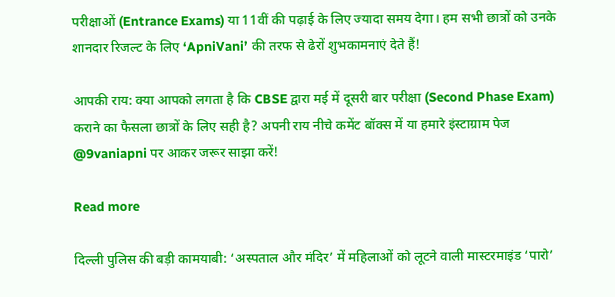परीक्षाओं (Entrance Exams) या 11वीं की पढ़ाई के लिए ज्यादा समय देगा। हम सभी छात्रों को उनके शानदार रिजल्ट के लिए ‘ApniVani’ की तरफ से ढेरों शुभकामनाएं देते हैं!

आपकी राय: क्या आपको लगता है कि CBSE द्वारा मई में दूसरी बार परीक्षा (Second Phase Exam) कराने का फैसला छात्रों के लिए सही है? अपनी राय नीचे कमेंट बॉक्स में या हमारे इंस्टाग्राम पेज @9vaniapni पर आकर जरूर साझा करें!

Read more

दिल्ली पुलिस की बड़ी कामयाबी: ‘अस्पताल और मंदिर’ में महिलाओं को लूटने वाली मास्टरमाइंड ‘पारो’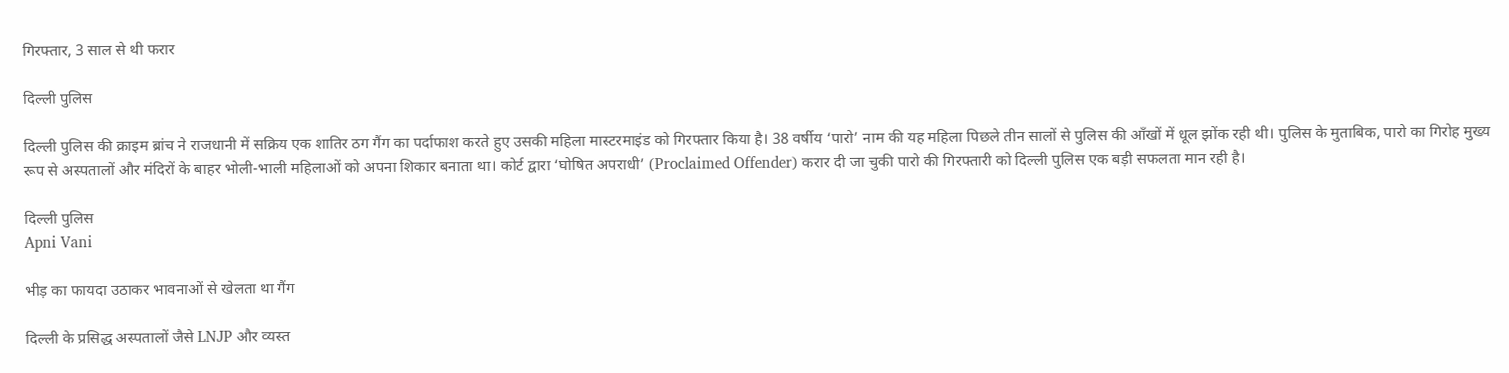गिरफ्तार, 3 साल से थी फरार

दिल्ली पुलिस

दिल्ली पुलिस की क्राइम ब्रांच ने राजधानी में सक्रिय एक शातिर ठग गैंग का पर्दाफाश करते हुए उसकी महिला मास्टरमाइंड को गिरफ्तार किया है। 38 वर्षीय ‘पारो’ नाम की यह महिला पिछले तीन सालों से पुलिस की आँखों में धूल झोंक रही थी। पुलिस के मुताबिक, पारो का गिरोह मुख्य रूप से अस्पतालों और मंदिरों के बाहर भोली-भाली महिलाओं को अपना शिकार बनाता था। कोर्ट द्वारा ‘घोषित अपराधी’ (Proclaimed Offender) करार दी जा चुकी पारो की गिरफ्तारी को दिल्ली पुलिस एक बड़ी सफलता मान रही है।

दिल्ली पुलिस
Apni Vani

भीड़ का फायदा उठाकर भावनाओं से खेलता था गैंग

दिल्ली के प्रसिद्ध अस्पतालों जैसे LNJP और व्यस्त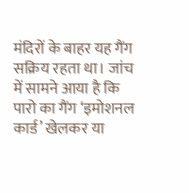मंदिरों के बाहर यह गैंग सक्रिय रहता था। जांच में सामने आया है कि पारो का गैंग ‘इमोशनल कार्ड’ खेलकर या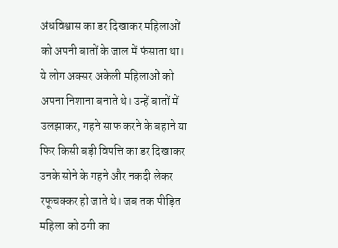अंधविश्वास का डर दिखाकर महिलाओं को अपनी बातों के जाल में फंसाता था। ये लोग अक्सर अकेली महिलाओं को अपना निशाना बनाते थे। उन्हें बातों में उलझाकर, गहने साफ करने के बहाने या फिर किसी बड़ी विपत्ति का डर दिखाकर उनके सोने के गहने और नकदी लेकर रफूचक्कर हो जाते थे। जब तक पीड़ित महिला को ठगी का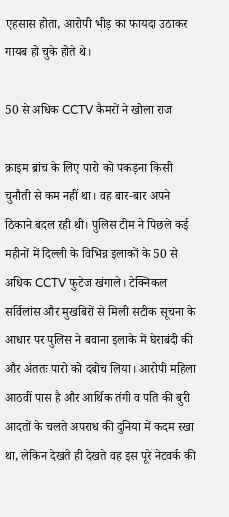एहसास होता, आरोपी भीड़ का फायदा उठाकर गायब हो चुके होते थे।

50 से अधिक CCTV कैमरों ने खोला राज

क्राइम ब्रांच के लिए पारो को पकड़ना किसी चुनौती से कम नहीं था। वह बार-बार अपने ठिकाने बदल रही थी। पुलिस टीम ने पिछले कई महीनों में दिल्ली के विभिन्न इलाकों के 50 से अधिक CCTV फुटेज खंगाले। टेक्निकल सर्विलांस और मुखबिरों से मिली सटीक सूचना के आधार पर पुलिस ने बवाना इलाके में घेराबंदी की और अंततः पारो को दबोच लिया। आरोपी महिला आठवीं पास है और आर्थिक तंगी व पति की बुरी आदतों के चलते अपराध की दुनिया में कदम रखा था, लेकिन देखते ही देखते वह इस पूरे नेटवर्क की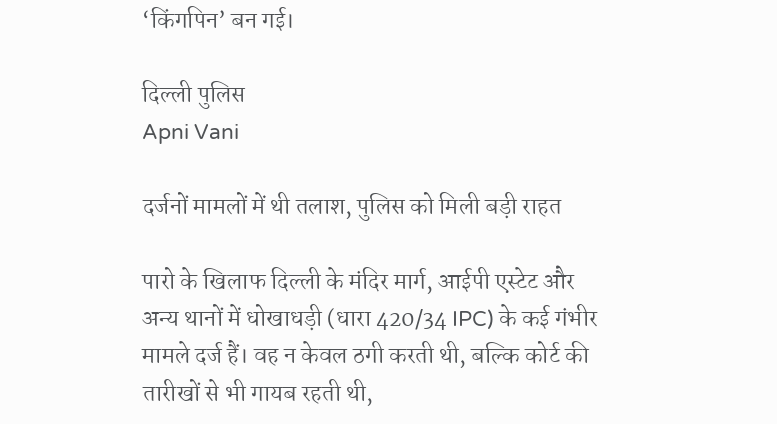‘किंगपिन’ बन गई।

दिल्ली पुलिस
Apni Vani

दर्जनों मामलों में थी तलाश, पुलिस को मिली बड़ी राहत

पारो के खिलाफ दिल्ली के मंदिर मार्ग, आईपी एस्टेट और अन्य थानों में धोखाधड़ी (धारा 420/34 IPC) के कई गंभीर मामले दर्ज हैं। वह न केवल ठगी करती थी, बल्कि कोर्ट की तारीखों से भी गायब रहती थी,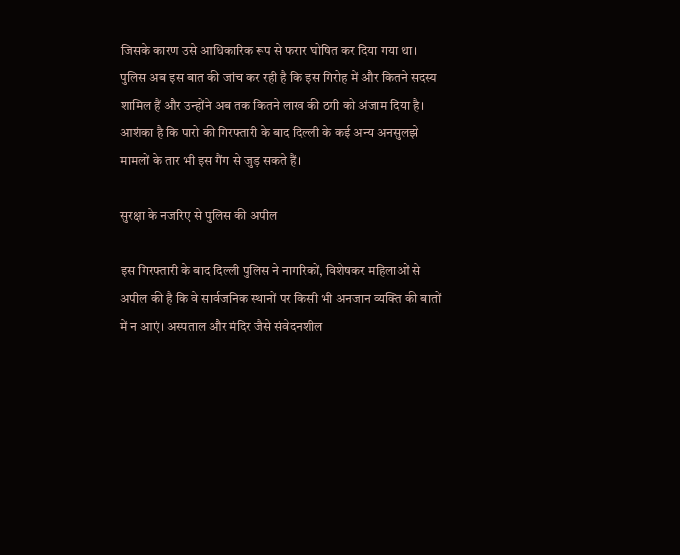जिसके कारण उसे आधिकारिक रूप से फरार घोषित कर दिया गया था। पुलिस अब इस बात की जांच कर रही है कि इस गिरोह में और कितने सदस्य शामिल हैं और उन्होंने अब तक कितने लाख की ठगी को अंजाम दिया है। आशंका है कि पारो की गिरफ्तारी के बाद दिल्ली के कई अन्य अनसुलझे मामलों के तार भी इस गैंग से जुड़ सकते हैं।

सुरक्षा के नजरिए से पुलिस की अपील

इस गिरफ्तारी के बाद दिल्ली पुलिस ने नागरिकों, विशेषकर महिलाओं से अपील की है कि वे सार्वजनिक स्थानों पर किसी भी अनजान व्यक्ति की बातों में न आएं। अस्पताल और मंदिर जैसे संवेदनशील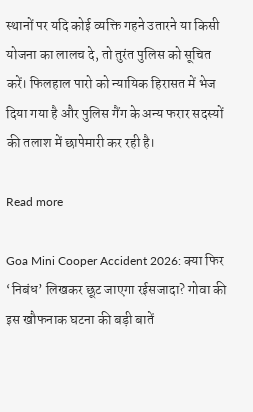स्थानों पर यदि कोई व्यक्ति गहने उतारने या किसी योजना का लालच दे, तो तुरंत पुलिस को सूचित करें। फिलहाल पारो को न्यायिक हिरासत में भेज दिया गया है और पुलिस गैंग के अन्य फरार सदस्यों की तलाश में छापेमारी कर रही है।

Read more

Goa Mini Cooper Accident 2026: क्या फिर ‘निबंध’ लिखकर छूट जाएगा रईसजादा? गोवा की इस खौफनाक घटना की बड़ी बातें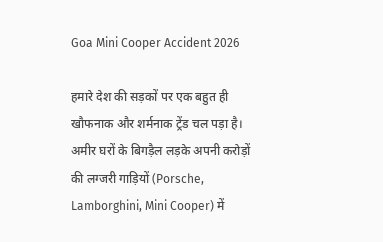Goa Mini Cooper Accident 2026

हमारे देश की सड़कों पर एक बहुत ही खौफनाक और शर्मनाक ट्रेंड चल पड़ा है। अमीर घरों के बिगड़ैल लड़के अपनी करोड़ों की लग्जरी गाड़ियों (Porsche, Lamborghini, Mini Cooper) में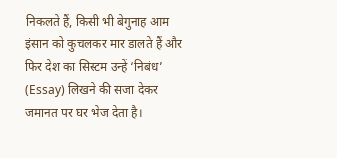निकलते हैं, किसी भी बेगुनाह आम इंसान को कुचलकर मार डालते हैं और फिर देश का सिस्टम उन्हें ‘निबंध’ (Essay) लिखने की सजा देकर जमानत पर घर भेज देता है।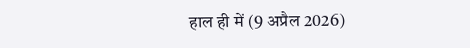हाल ही में (9 अप्रैल 2026)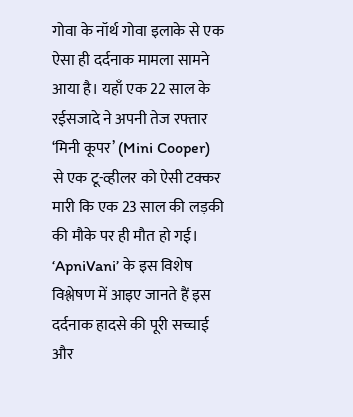गोवा के नॉर्थ गोवा इलाके से एक ऐसा ही दर्दनाक मामला सामने आया है। यहाँ एक 22 साल के रईसजादे ने अपनी तेज रफ्तार ‘मिनी कूपर’ (Mini Cooper) से एक टू-व्हीलर को ऐसी टक्कर मारी कि एक 23 साल की लड़की की मौके पर ही मौत हो गई। ‘ApniVani’ के इस विशेष विश्लेषण में आइए जानते हैं इस दर्दनाक हादसे की पूरी सच्चाई और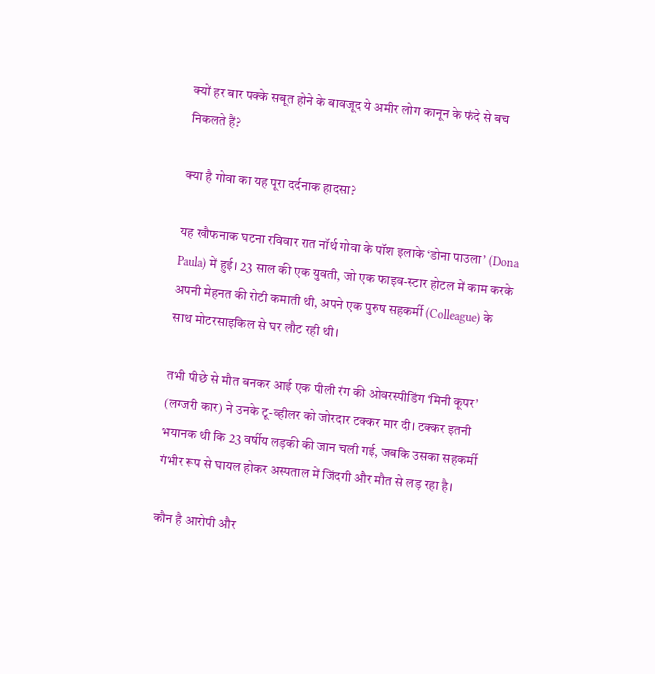क्यों हर बार पक्के सबूत होने के बावजूद ये अमीर लोग कानून के फंदे से बच निकलते हैं?

क्या है गोवा का यह पूरा दर्दनाक हादसा?

यह खौफनाक घटना रविवार रात नॉर्थ गोवा के पॉश इलाके ‘डोना पाउला’ (Dona Paula) में हुई। 23 साल की एक युवती, जो एक फाइव-स्टार होटल में काम करके अपनी मेहनत की रोटी कमाती थी, अपने एक पुरुष सहकर्मी (Colleague) के साथ मोटरसाइकिल से घर लौट रही थी।

तभी पीछे से मौत बनकर आई एक पीली रंग की ओवरस्पीडिंग ‘मिनी कूपर’ (लग्जरी कार) ने उनके टू-व्हीलर को जोरदार टक्कर मार दी। टक्कर इतनी भयानक थी कि 23 वर्षीय लड़की की जान चली गई, जबकि उसका सहकर्मी गंभीर रूप से घायल होकर अस्पताल में जिंदगी और मौत से लड़ रहा है।

कौन है आरोपी और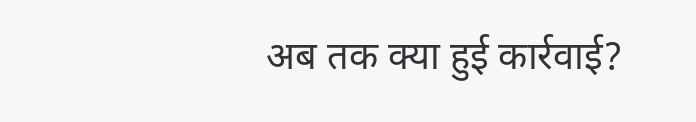अब तक क्या हुई कार्रवाई?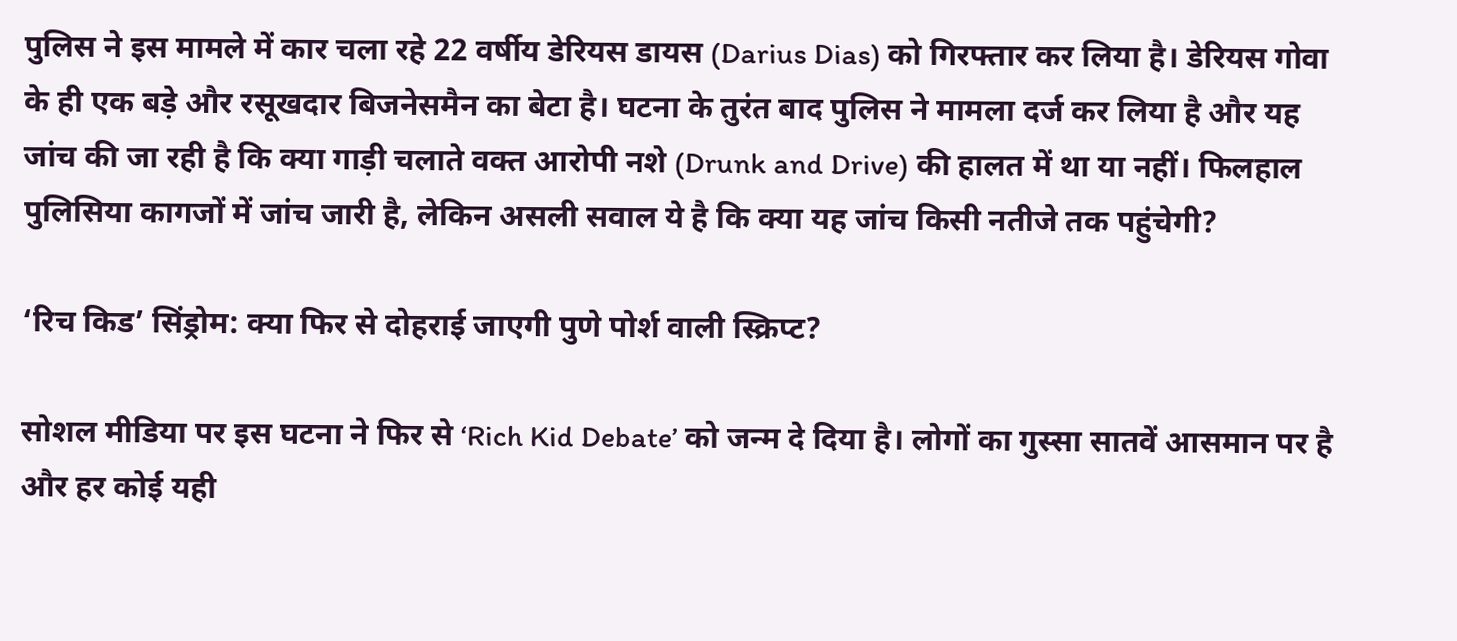पुलिस ने इस मामले में कार चला रहे 22 वर्षीय डेरियस डायस (Darius Dias) को गिरफ्तार कर लिया है। डेरियस गोवा के ही एक बड़े और रसूखदार बिजनेसमैन का बेटा है। घटना के तुरंत बाद पुलिस ने मामला दर्ज कर लिया है और यह जांच की जा रही है कि क्या गाड़ी चलाते वक्त आरोपी नशे (Drunk and Drive) की हालत में था या नहीं। फिलहाल पुलिसिया कागजों में जांच जारी है, लेकिन असली सवाल ये है कि क्या यह जांच किसी नतीजे तक पहुंचेगी?

‘रिच किड’ सिंड्रोम: क्या फिर से दोहराई जाएगी पुणे पोर्श वाली स्क्रिप्ट?

सोशल मीडिया पर इस घटना ने फिर से ‘Rich Kid Debate’ को जन्म दे दिया है। लोगों का गुस्सा सातवें आसमान पर है और हर कोई यही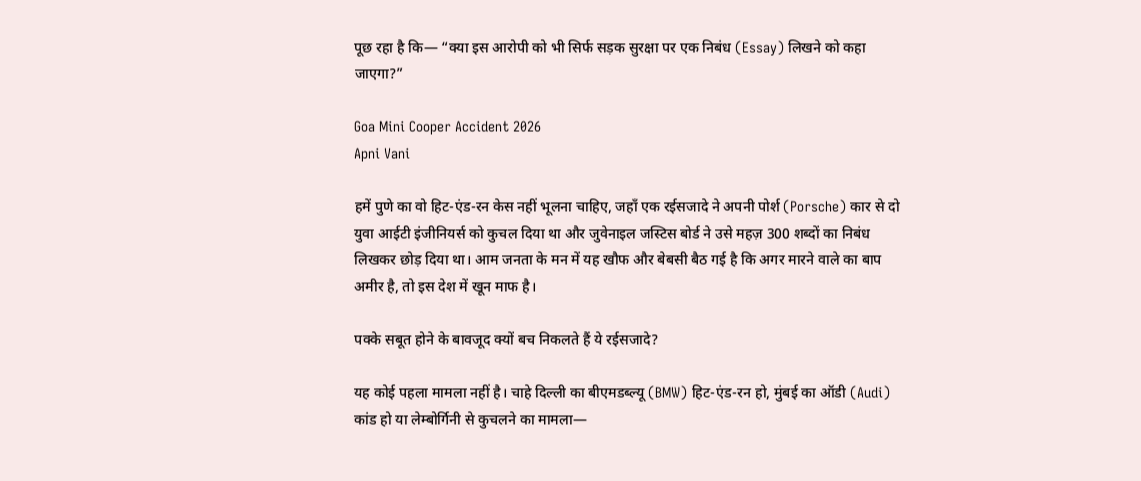पूछ रहा है कि— “क्या इस आरोपी को भी सिर्फ सड़क सुरक्षा पर एक निबंध (Essay) लिखने को कहा जाएगा?”

Goa Mini Cooper Accident 2026
Apni Vani

हमें पुणे का वो हिट-एंड-रन केस नहीं भूलना चाहिए, जहाँ एक रईसजादे ने अपनी पोर्श (Porsche) कार से दो युवा आईटी इंजीनियर्स को कुचल दिया था और जुवेनाइल जस्टिस बोर्ड ने उसे महज़ 300 शब्दों का निबंध लिखकर छोड़ दिया था। आम जनता के मन में यह खौफ और बेबसी बैठ गई है कि अगर मारने वाले का बाप अमीर है, तो इस देश में खून माफ है।

पक्के सबूत होने के बावजूद क्यों बच निकलते हैं ये रईसजादे?

यह कोई पहला मामला नहीं है। चाहे दिल्ली का बीएमडब्ल्यू (BMW) हिट-एंड-रन हो, मुंबई का ऑडी (Audi) कांड हो या लेम्बोर्गिनी से कुचलने का मामला—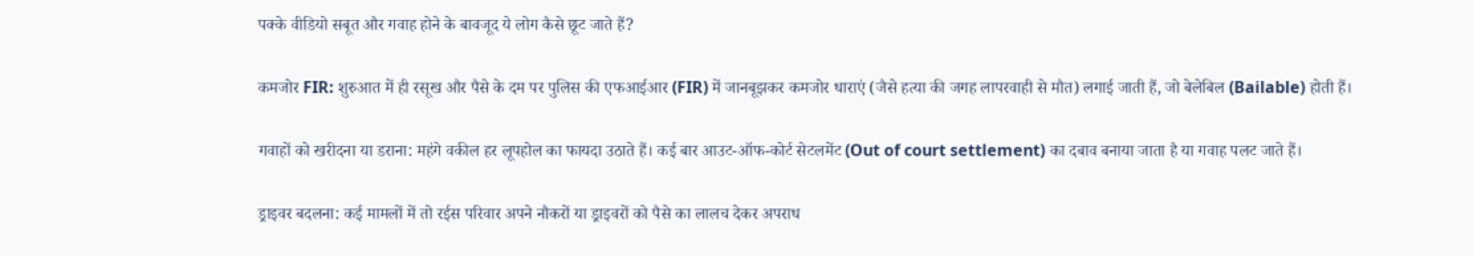पक्के वीडियो सबूत और गवाह होने के बावजूद ये लोग कैसे छूट जाते हैं?

कमजोर FIR: शुरुआत में ही रसूख और पैसे के दम पर पुलिस की एफआईआर (FIR) में जानबूझकर कमजोर धाराएं (जैसे हत्या की जगह लापरवाही से मौत) लगाई जाती हैं, जो बेलेबिल (Bailable) होती हैं।

गवाहों को खरीदना या डराना: महंगे वकील हर लूपहोल का फायदा उठाते हैं। कई बार आउट-ऑफ-कोर्ट सेटलमेंट (Out of court settlement) का दबाव बनाया जाता है या गवाह पलट जाते हैं।

ड्राइवर बदलना: कई मामलों में तो रईस परिवार अपने नौकरों या ड्राइवरों को पैसे का लालच देकर अपराध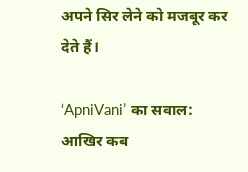अपने सिर लेने को मजबूर कर देते हैं।

‘ApniVani’ का सवाल: आखिर कब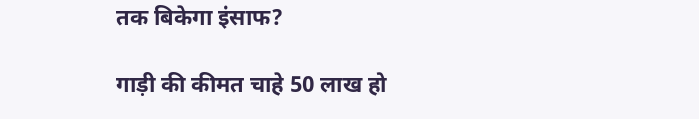तक बिकेगा इंसाफ?

गाड़ी की कीमत चाहे 50 लाख हो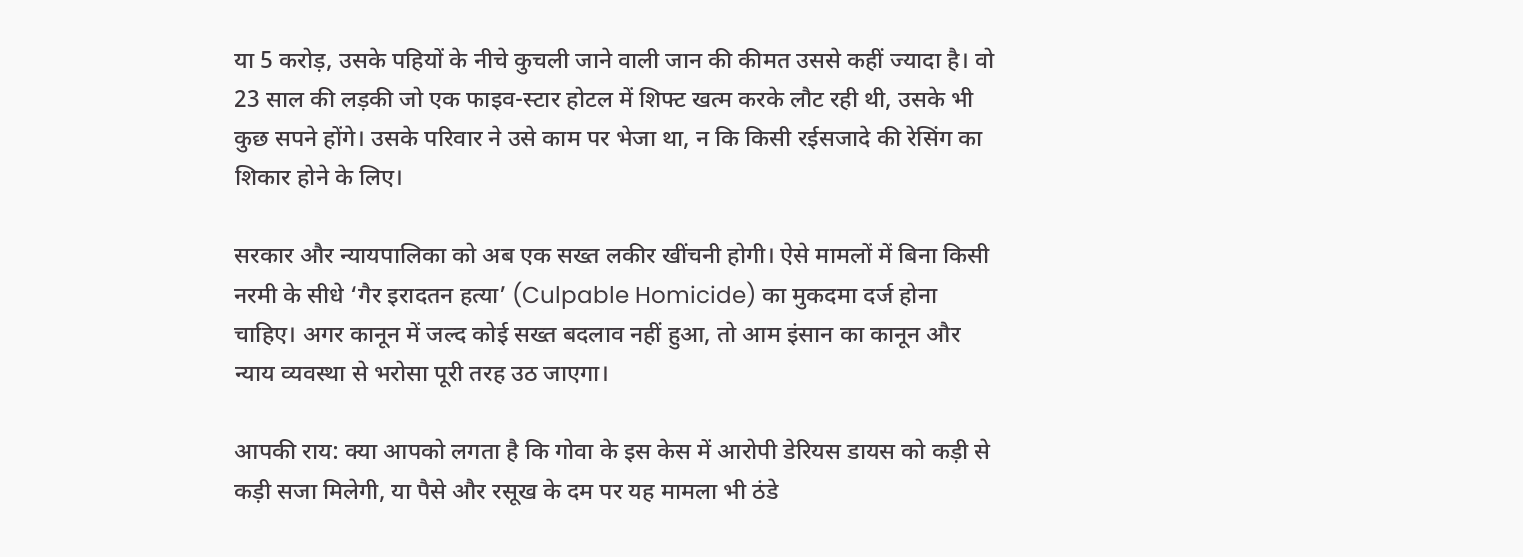या 5 करोड़, उसके पहियों के नीचे कुचली जाने वाली जान की कीमत उससे कहीं ज्यादा है। वो 23 साल की लड़की जो एक फाइव-स्टार होटल में शिफ्ट खत्म करके लौट रही थी, उसके भी कुछ सपने होंगे। उसके परिवार ने उसे काम पर भेजा था, न कि किसी रईसजादे की रेसिंग का शिकार होने के लिए।

सरकार और न्यायपालिका को अब एक सख्त लकीर खींचनी होगी। ऐसे मामलों में बिना किसी नरमी के सीधे ‘गैर इरादतन हत्या’ (Culpable Homicide) का मुकदमा दर्ज होना चाहिए। अगर कानून में जल्द कोई सख्त बदलाव नहीं हुआ, तो आम इंसान का कानून और न्याय व्यवस्था से भरोसा पूरी तरह उठ जाएगा।

आपकी राय: क्या आपको लगता है कि गोवा के इस केस में आरोपी डेरियस डायस को कड़ी से कड़ी सजा मिलेगी, या पैसे और रसूख के दम पर यह मामला भी ठंडे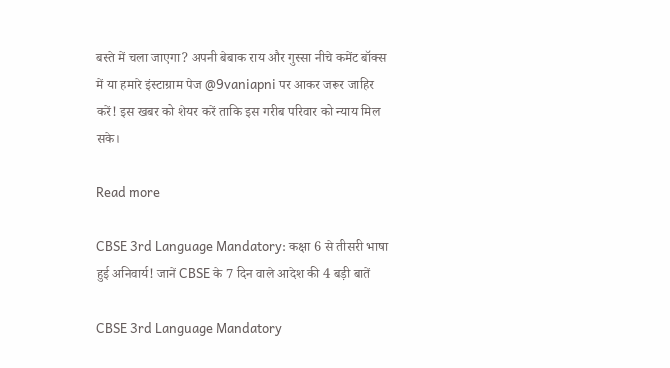बस्ते में चला जाएगा? अपनी बेबाक राय और गुस्सा नीचे कमेंट बॉक्स में या हमारे इंस्टाग्राम पेज @9vaniapni पर आकर जरूर जाहिर करें! इस खबर को शेयर करें ताकि इस गरीब परिवार को न्याय मिल सके।

Read more

CBSE 3rd Language Mandatory: कक्षा 6 से तीसरी भाषा हुई अनिवार्य! जानें CBSE के 7 दिन वाले आदेश की 4 बड़ी बातें

CBSE 3rd Language Mandatory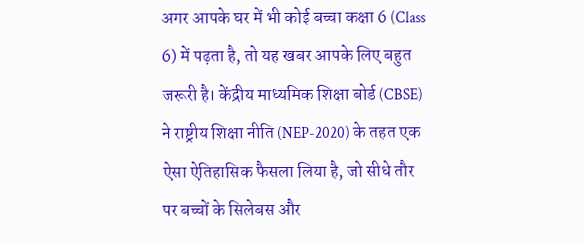अगर आपके घर में भी कोई बच्चा कक्षा 6 (Class 6) में पढ़ता है, तो यह खबर आपके लिए बहुत जरूरी है। केंद्रीय माध्यमिक शिक्षा बोर्ड (CBSE) ने राष्ट्रीय शिक्षा नीति (NEP-2020) के तहत एक ऐसा ऐतिहासिक फैसला लिया है, जो सीधे तौर पर बच्चों के सिलेबस और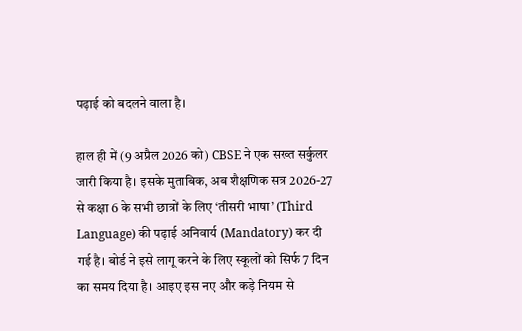पढ़ाई को बदलने वाला है।

हाल ही में (9 अप्रैल 2026 को) CBSE ने एक सख्त सर्कुलर जारी किया है। इसके मुताबिक, अब शैक्षणिक सत्र 2026-27 से कक्षा 6 के सभी छात्रों के लिए ‘तीसरी भाषा’ (Third Language) की पढ़ाई अनिवार्य (Mandatory) कर दी गई है। बोर्ड ने इसे लागू करने के लिए स्कूलों को सिर्फ 7 दिन का समय दिया है। आइए इस नए और कड़े नियम से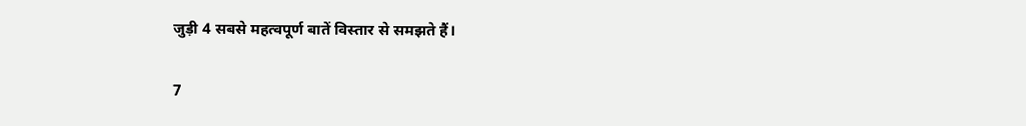जुड़ी 4 सबसे महत्वपूर्ण बातें विस्तार से समझते हैं।

7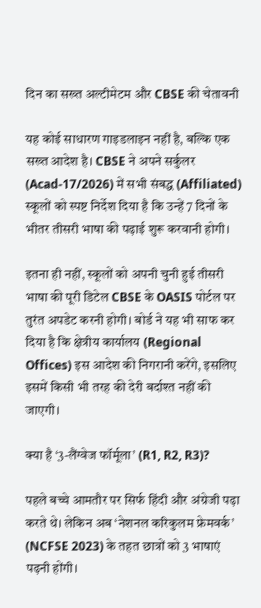दिन का सख्त अल्टीमेटम और CBSE की चेतावनी

यह कोई साधारण गाइडलाइन नहीं है, बल्कि एक सख्त आदेश है। CBSE ने अपने सर्कुलर (Acad-17/2026) में सभी संबद्ध (Affiliated) स्कूलों को स्पष्ट निर्देश दिया है कि उन्हें 7 दिनों के भीतर तीसरी भाषा की पढ़ाई शुरू करवानी होगी।

इतना ही नहीं, स्कूलों को अपनी चुनी हुई तीसरी भाषा की पूरी डिटेल CBSE के OASIS पोर्टल पर तुरंत अपडेट करनी होगी। बोर्ड ने यह भी साफ कर दिया है कि क्षेत्रीय कार्यालय (Regional Offices) इस आदेश की निगरानी करेंगे, इसलिए इसमें किसी भी तरह की देरी बर्दाश्त नहीं की जाएगी।

क्या है ‘3-लैंग्वेज फॉर्मूला’ (R1, R2, R3)?

पहले बच्चे आमतौर पर सिर्फ हिंदी और अंग्रेजी पढ़ा करते थे। लेकिन अब ‘नेशनल करिकुलम फ्रेमवर्क’ (NCFSE 2023) के तहत छात्रों को 3 भाषाएं पढ़नी होंगी।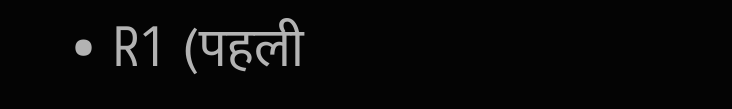• R1 (पहली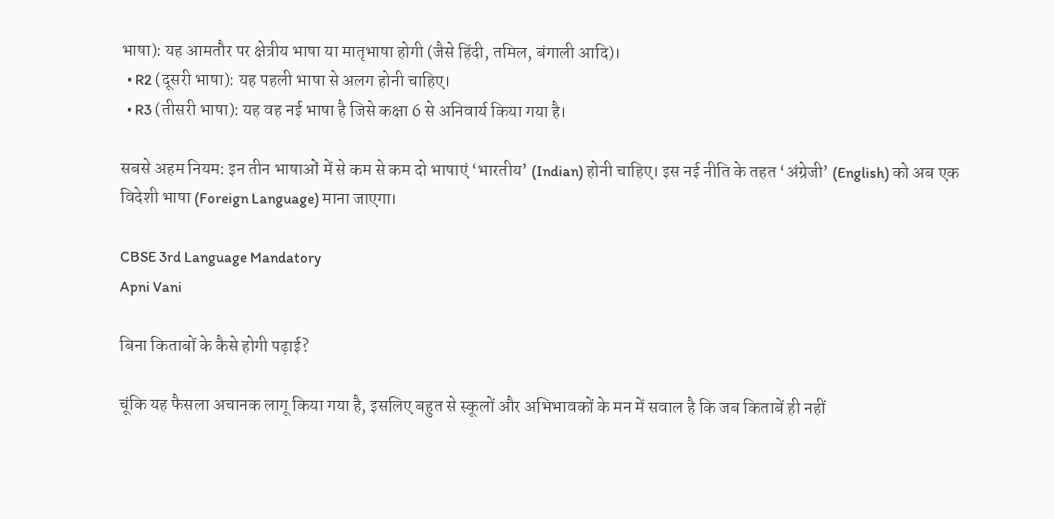भाषा): यह आमतौर पर क्षेत्रीय भाषा या मातृभाषा होगी (जैसे हिंदी, तमिल, बंगाली आदि)।
  • R2 (दूसरी भाषा): यह पहली भाषा से अलग होनी चाहिए।
  • R3 (तीसरी भाषा): यह वह नई भाषा है जिसे कक्षा 6 से अनिवार्य किया गया है।

सबसे अहम नियम: इन तीन भाषाओं में से कम से कम दो भाषाएं ‘भारतीय’ (Indian) होनी चाहिए। इस नई नीति के तहत ‘अंग्रेजी’ (English) को अब एक विदेशी भाषा (Foreign Language) माना जाएगा।

CBSE 3rd Language Mandatory
Apni Vani

बिना किताबों के कैसे होगी पढ़ाई?

चूंकि यह फैसला अचानक लागू किया गया है, इसलिए बहुत से स्कूलों और अभिभावकों के मन में सवाल है कि जब किताबें ही नहीं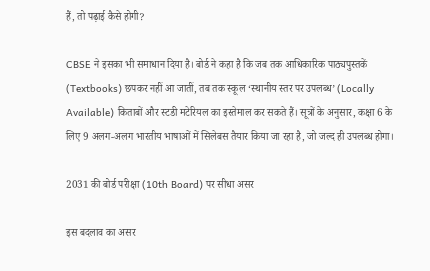हैं, तो पढ़ाई कैसे होगी?

CBSE ने इसका भी समाधान दिया है। बोर्ड ने कहा है कि जब तक आधिकारिक पाठ्यपुस्तकें (Textbooks) छपकर नहीं आ जातीं, तब तक स्कूल ‘स्थानीय स्तर पर उपलब्ध’ (Locally Available) किताबों और स्टडी मटेरियल का इस्तेमाल कर सकते हैं। सूत्रों के अनुसार, कक्षा 6 के लिए 9 अलग-अलग भारतीय भाषाओं में सिलेबस तैयार किया जा रहा है, जो जल्द ही उपलब्ध होगा।

2031 की बोर्ड परीक्षा (10th Board) पर सीधा असर

इस बदलाव का असर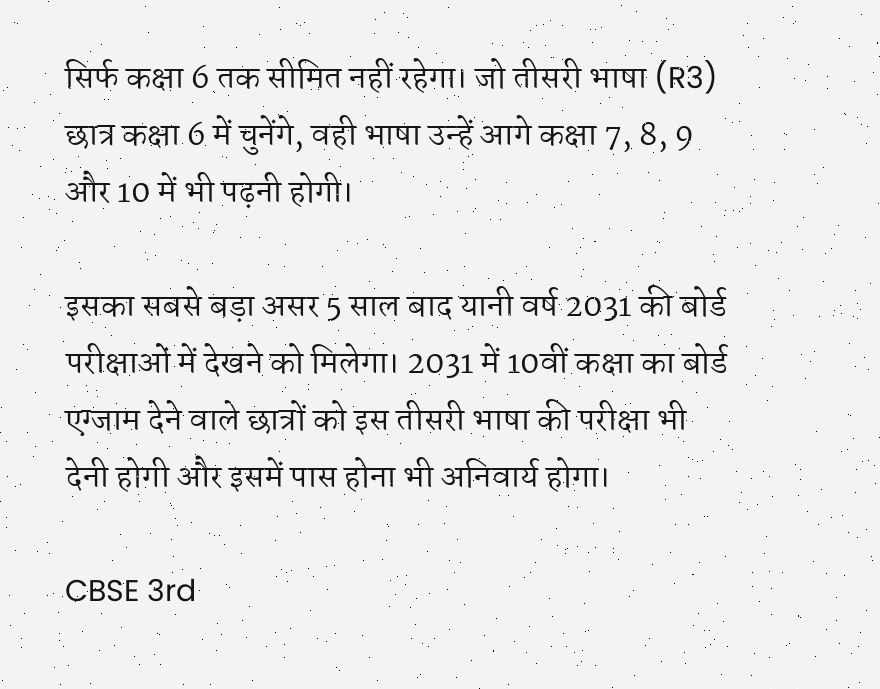सिर्फ कक्षा 6 तक सीमित नहीं रहेगा। जो तीसरी भाषा (R3) छात्र कक्षा 6 में चुनेंगे, वही भाषा उन्हें आगे कक्षा 7, 8, 9 और 10 में भी पढ़नी होगी।

इसका सबसे बड़ा असर 5 साल बाद यानी वर्ष 2031 की बोर्ड परीक्षाओं में देखने को मिलेगा। 2031 में 10वीं कक्षा का बोर्ड एग्जाम देने वाले छात्रों को इस तीसरी भाषा की परीक्षा भी देनी होगी और इसमें पास होना भी अनिवार्य होगा।

CBSE 3rd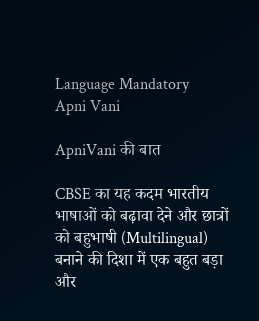Language Mandatory
Apni Vani

ApniVani की बात

CBSE का यह कदम भारतीय भाषाओं को बढ़ावा देने और छात्रों को बहुभाषी (Multilingual) बनाने की दिशा में एक बहुत बड़ा और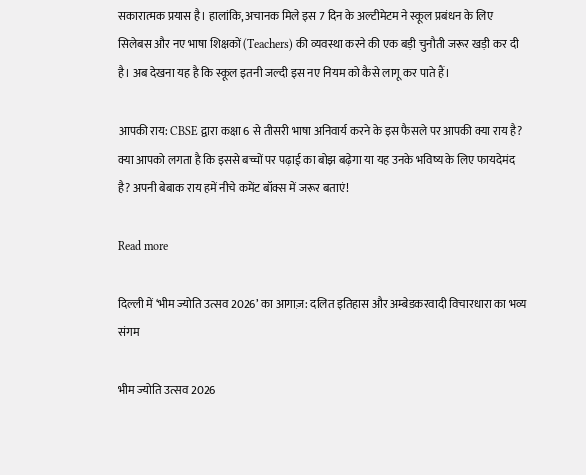सकारात्मक प्रयास है। हालांकि, अचानक मिले इस 7 दिन के अल्टीमेटम ने स्कूल प्रबंधन के लिए सिलेबस और नए भाषा शिक्षकों (Teachers) की व्यवस्था करने की एक बड़ी चुनौती जरूर खड़ी कर दी है। अब देखना यह है कि स्कूल इतनी जल्दी इस नए नियम को कैसे लागू कर पाते हैं।

आपकी राय: CBSE द्वारा कक्षा 6 से तीसरी भाषा अनिवार्य करने के इस फैसले पर आपकी क्या राय है? क्या आपको लगता है कि इससे बच्चों पर पढ़ाई का बोझ बढ़ेगा या यह उनके भविष्य के लिए फायदेमंद है? अपनी बेबाक राय हमें नीचे कमेंट बॉक्स में जरूर बताएं!

Read more

दिल्ली में ‘भीम ज्योति उत्सव 2026’ का आगाज़: दलित इतिहास और अम्बेडकरवादी विचारधारा का भव्य संगम

भीम ज्योति उत्सव 2026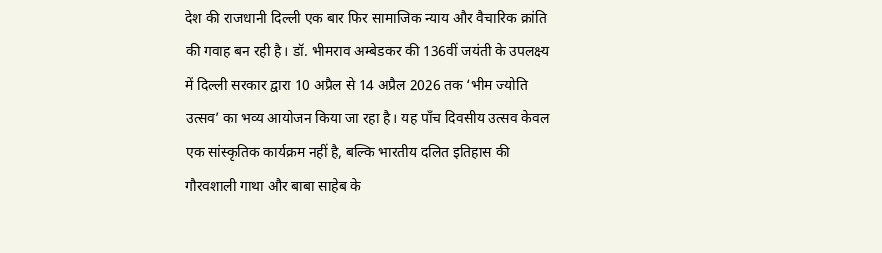देश की राजधानी दिल्ली एक बार फिर सामाजिक न्याय और वैचारिक क्रांति की गवाह बन रही है। डॉ. भीमराव अम्बेडकर की 136वीं जयंती के उपलक्ष्य में दिल्ली सरकार द्वारा 10 अप्रैल से 14 अप्रैल 2026 तक ‘भीम ज्योति उत्सव’ का भव्य आयोजन किया जा रहा है। यह पाँच दिवसीय उत्सव केवल एक सांस्कृतिक कार्यक्रम नहीं है, बल्कि भारतीय दलित इतिहास की गौरवशाली गाथा और बाबा साहेब के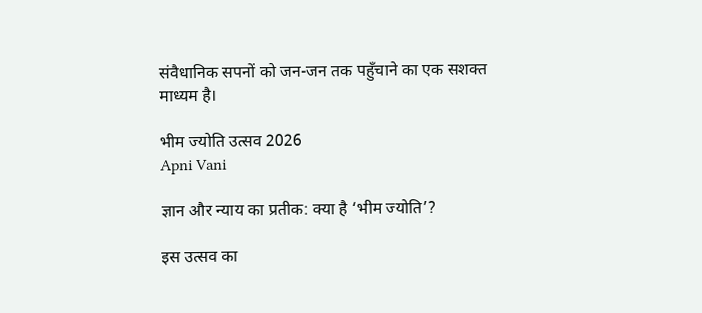संवैधानिक सपनों को जन-जन तक पहुँचाने का एक सशक्त माध्यम है।

भीम ज्योति उत्सव 2026
Apni Vani

ज्ञान और न्याय का प्रतीक: क्या है ‘भीम ज्योति’?

इस उत्सव का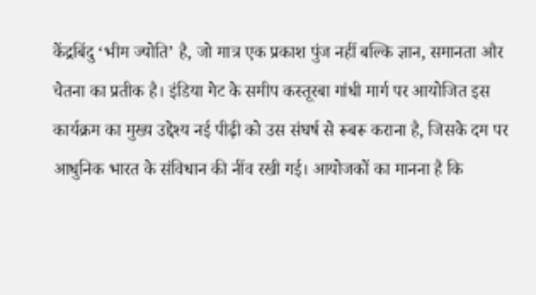केंद्रबिंदु ‘भीम ज्योति’ है, जो मात्र एक प्रकाश पुंज नहीं बल्कि ज्ञान, समानता और चेतना का प्रतीक है। इंडिया गेट के समीप कस्तूरबा गांधी मार्ग पर आयोजित इस कार्यक्रम का मुख्य उद्देश्य नई पीढ़ी को उस संघर्ष से रूबरू कराना है, जिसके दम पर आधुनिक भारत के संविधान की नींव रखी गई। आयोजकों का मानना है कि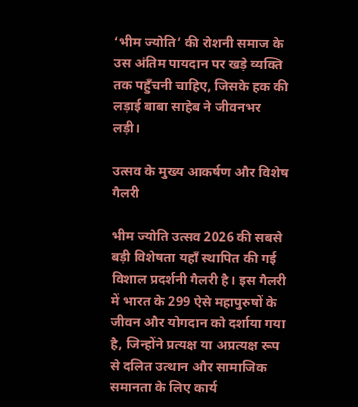‘भीम ज्योति’ की रोशनी समाज के उस अंतिम पायदान पर खड़े व्यक्ति तक पहुँचनी चाहिए, जिसके हक की लड़ाई बाबा साहेब ने जीवनभर लड़ी।

उत्सव के मुख्य आकर्षण और विशेष गैलरी

भीम ज्योति उत्सव 2026 की सबसे बड़ी विशेषता यहाँ स्थापित की गई विशाल प्रदर्शनी गैलरी है। इस गैलरी में भारत के 299 ऐसे महापुरुषों के जीवन और योगदान को दर्शाया गया है, जिन्होंने प्रत्यक्ष या अप्रत्यक्ष रूप से दलित उत्थान और सामाजिक समानता के लिए कार्य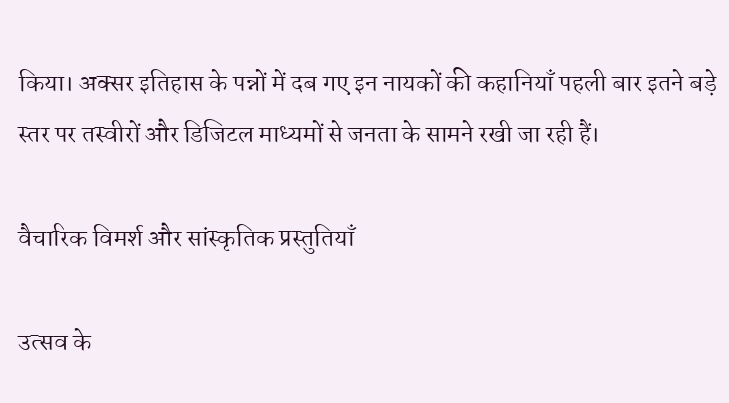किया। अक्सर इतिहास के पन्नों में दब गए इन नायकों की कहानियाँ पहली बार इतने बड़े स्तर पर तस्वीरों और डिजिटल माध्यमों से जनता के सामने रखी जा रही हैं।

वैचारिक विमर्श और सांस्कृतिक प्रस्तुतियाँ

उत्सव के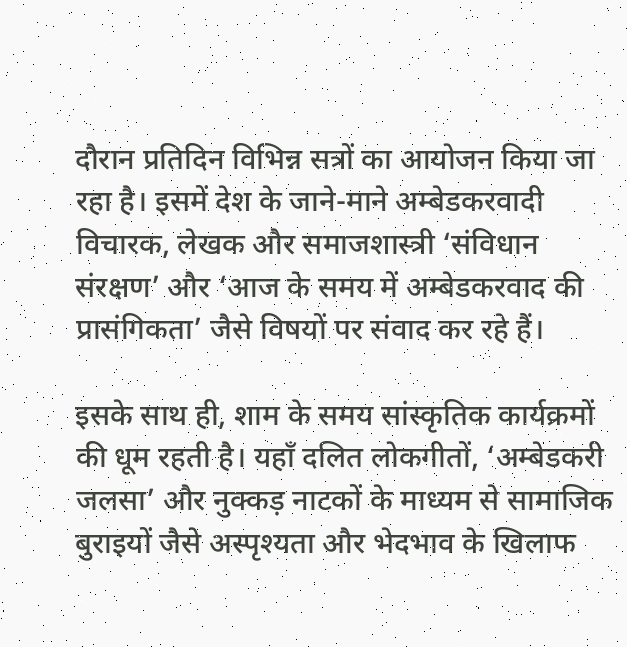दौरान प्रतिदिन विभिन्न सत्रों का आयोजन किया जा रहा है। इसमें देश के जाने-माने अम्बेडकरवादी विचारक, लेखक और समाजशास्त्री ‘संविधान संरक्षण’ और ‘आज के समय में अम्बेडकरवाद की प्रासंगिकता’ जैसे विषयों पर संवाद कर रहे हैं।

इसके साथ ही, शाम के समय सांस्कृतिक कार्यक्रमों की धूम रहती है। यहाँ दलित लोकगीतों, ‘अम्बेडकरी जलसा’ और नुक्कड़ नाटकों के माध्यम से सामाजिक बुराइयों जैसे अस्पृश्यता और भेदभाव के खिलाफ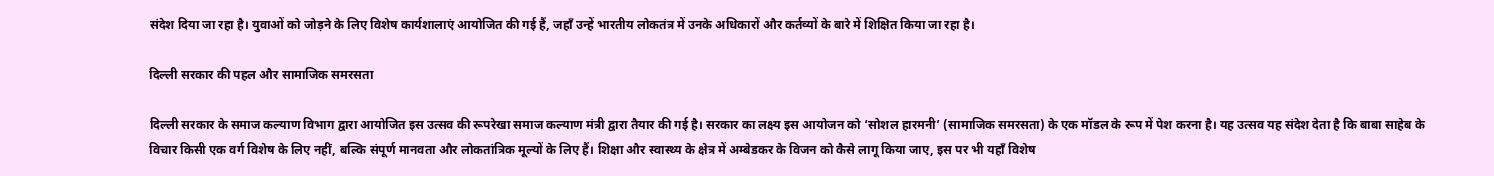संदेश दिया जा रहा है। युवाओं को जोड़ने के लिए विशेष कार्यशालाएं आयोजित की गई हैं, जहाँ उन्हें भारतीय लोकतंत्र में उनके अधिकारों और कर्तव्यों के बारे में शिक्षित किया जा रहा है।

दिल्ली सरकार की पहल और सामाजिक समरसता

दिल्ली सरकार के समाज कल्याण विभाग द्वारा आयोजित इस उत्सव की रूपरेखा समाज कल्याण मंत्री द्वारा तैयार की गई है। सरकार का लक्ष्य इस आयोजन को ‘सोशल हारमनी’ (सामाजिक समरसता) के एक मॉडल के रूप में पेश करना है। यह उत्सव यह संदेश देता है कि बाबा साहेब के विचार किसी एक वर्ग विशेष के लिए नहीं, बल्कि संपूर्ण मानवता और लोकतांत्रिक मूल्यों के लिए हैं। शिक्षा और स्वास्थ्य के क्षेत्र में अम्बेडकर के विजन को कैसे लागू किया जाए, इस पर भी यहाँ विशेष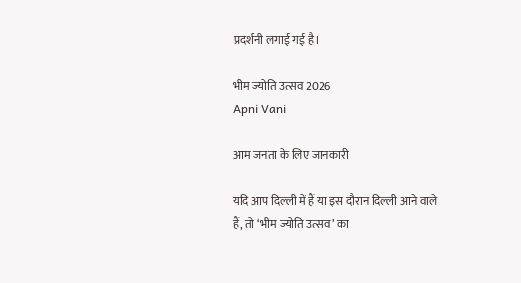प्रदर्शनी लगाई गई है।

भीम ज्योति उत्सव 2026
Apni Vani

आम जनता के लिए जानकारी

यदि आप दिल्ली में हैं या इस दौरान दिल्ली आने वाले हैं, तो ‘भीम ज्योति उत्सव’ का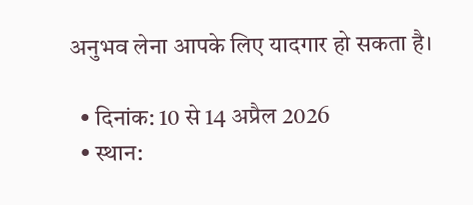अनुभव लेना आपके लिए यादगार हो सकता है।

  • दिनांक: 10 से 14 अप्रैल 2026
  • स्थान: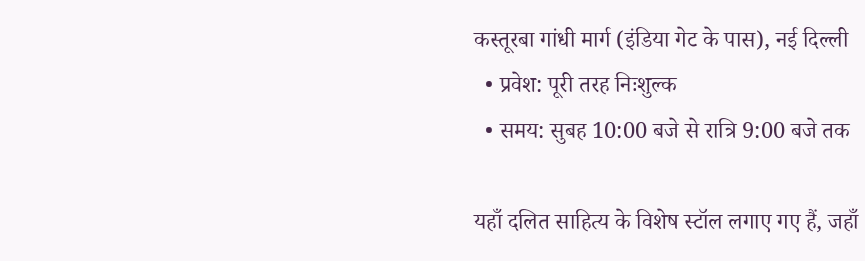कस्तूरबा गांधी मार्ग (इंडिया गेट के पास), नई दिल्ली
  • प्रवेश: पूरी तरह निःशुल्क
  • समय: सुबह 10:00 बजे से रात्रि 9:00 बजे तक

यहाँ दलित साहित्य के विशेष स्टॉल लगाए गए हैं, जहाँ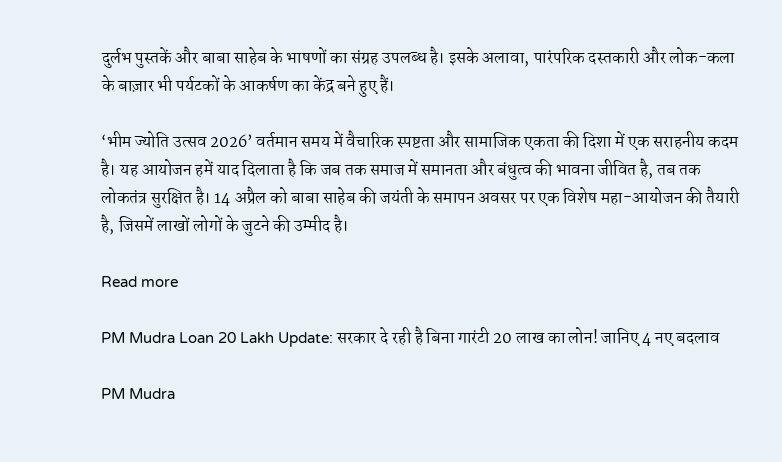दुर्लभ पुस्तकें और बाबा साहेब के भाषणों का संग्रह उपलब्ध है। इसके अलावा, पारंपरिक दस्तकारी और लोक-कला के बाज़ार भी पर्यटकों के आकर्षण का केंद्र बने हुए हैं।

‘भीम ज्योति उत्सव 2026’ वर्तमान समय में वैचारिक स्पष्टता और सामाजिक एकता की दिशा में एक सराहनीय कदम है। यह आयोजन हमें याद दिलाता है कि जब तक समाज में समानता और बंधुत्व की भावना जीवित है, तब तक लोकतंत्र सुरक्षित है। 14 अप्रैल को बाबा साहेब की जयंती के समापन अवसर पर एक विशेष महा-आयोजन की तैयारी है, जिसमें लाखों लोगों के जुटने की उम्मीद है।

Read more

PM Mudra Loan 20 Lakh Update: सरकार दे रही है बिना गारंटी 20 लाख का लोन! जानिए 4 नए बदलाव

PM Mudra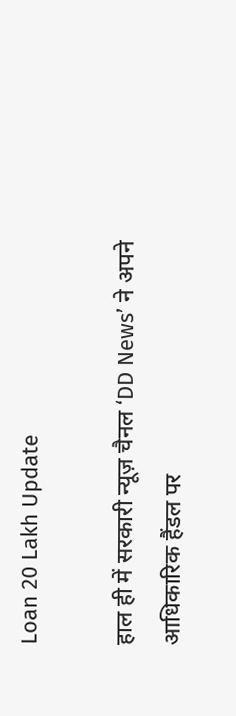Loan 20 Lakh Update

हाल ही में सरकारी न्यूज़ चैनल ‘DD News’ ने अपने आधिकारिक हैंडल पर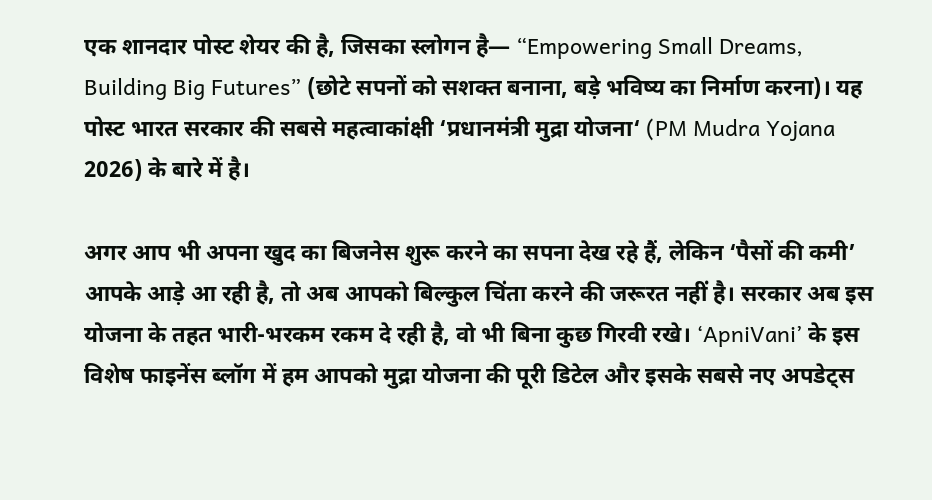एक शानदार पोस्ट शेयर की है, जिसका स्लोगन है— “Empowering Small Dreams, Building Big Futures” (छोटे सपनों को सशक्त बनाना, बड़े भविष्य का निर्माण करना)। यह पोस्ट भारत सरकार की सबसे महत्वाकांक्षी ‘प्रधानमंत्री मुद्रा योजना‘ (PM Mudra Yojana 2026) के बारे में है।

अगर आप भी अपना खुद का बिजनेस शुरू करने का सपना देख रहे हैं, लेकिन ‘पैसों की कमी’ आपके आड़े आ रही है, तो अब आपको बिल्कुल चिंता करने की जरूरत नहीं है। सरकार अब इस योजना के तहत भारी-भरकम रकम दे रही है, वो भी बिना कुछ गिरवी रखे। ‘ApniVani’ के इस विशेष फाइनेंस ब्लॉग में हम आपको मुद्रा योजना की पूरी डिटेल और इसके सबसे नए अपडेट्स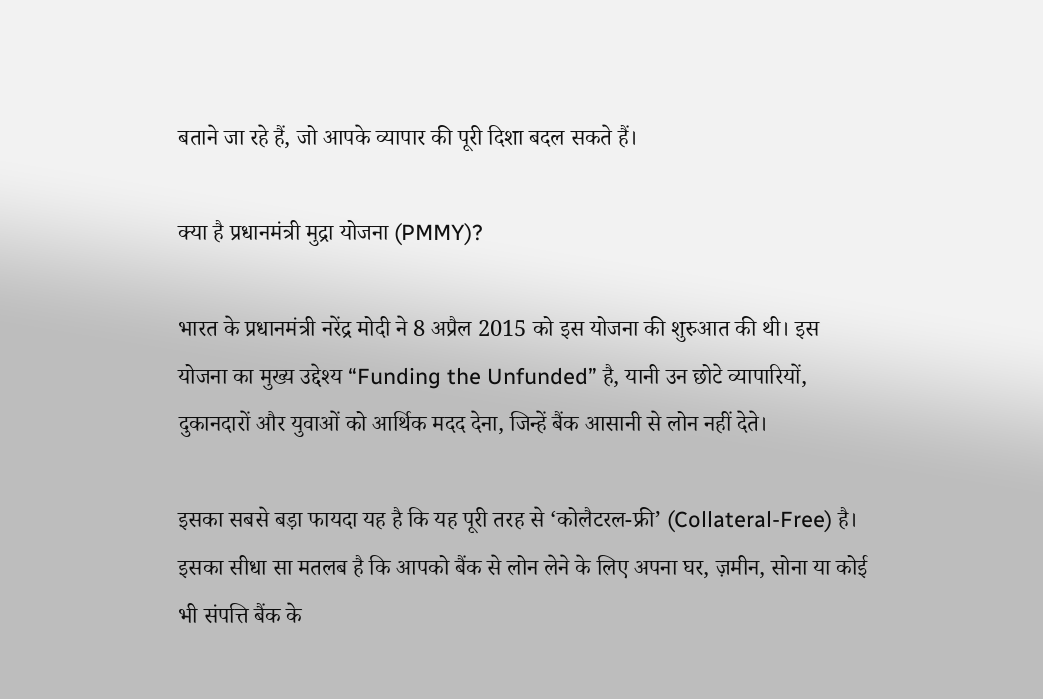बताने जा रहे हैं, जो आपके व्यापार की पूरी दिशा बदल सकते हैं।

क्या है प्रधानमंत्री मुद्रा योजना (PMMY)?

भारत के प्रधानमंत्री नरेंद्र मोदी ने 8 अप्रैल 2015 को इस योजना की शुरुआत की थी। इस योजना का मुख्य उद्देश्य “Funding the Unfunded” है, यानी उन छोटे व्यापारियों, दुकानदारों और युवाओं को आर्थिक मदद देना, जिन्हें बैंक आसानी से लोन नहीं देते।

इसका सबसे बड़ा फायदा यह है कि यह पूरी तरह से ‘कोलैटरल-फ्री’ (Collateral-Free) है। इसका सीधा सा मतलब है कि आपको बैंक से लोन लेने के लिए अपना घर, ज़मीन, सोना या कोई भी संपत्ति बैंक के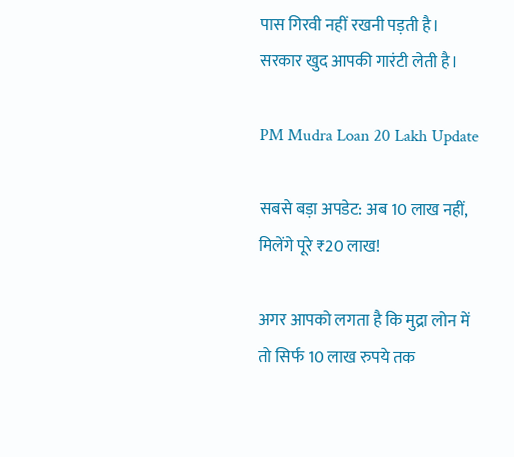पास गिरवी नहीं रखनी पड़ती है। सरकार खुद आपकी गारंटी लेती है।

PM Mudra Loan 20 Lakh Update

सबसे बड़ा अपडेट: अब 10 लाख नहीं, मिलेंगे पूरे ₹20 लाख!

अगर आपको लगता है कि मुद्रा लोन में तो सिर्फ 10 लाख रुपये तक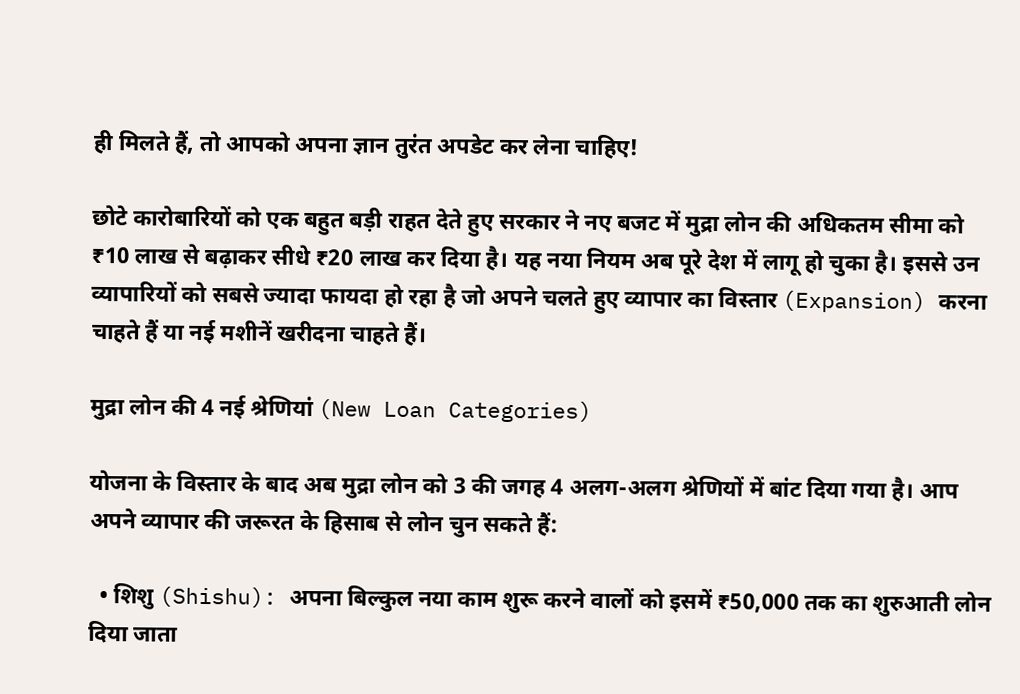ही मिलते हैं, तो आपको अपना ज्ञान तुरंत अपडेट कर लेना चाहिए!

छोटे कारोबारियों को एक बहुत बड़ी राहत देते हुए सरकार ने नए बजट में मुद्रा लोन की अधिकतम सीमा को ₹10 लाख से बढ़ाकर सीधे ₹20 लाख कर दिया है। यह नया नियम अब पूरे देश में लागू हो चुका है। इससे उन व्यापारियों को सबसे ज्यादा फायदा हो रहा है जो अपने चलते हुए व्यापार का विस्तार (Expansion) करना चाहते हैं या नई मशीनें खरीदना चाहते हैं।

मुद्रा लोन की 4 नई श्रेणियां (New Loan Categories)

योजना के विस्तार के बाद अब मुद्रा लोन को 3 की जगह 4 अलग-अलग श्रेणियों में बांट दिया गया है। आप अपने व्यापार की जरूरत के हिसाब से लोन चुन सकते हैं:

  • शिशु (Shishu): अपना बिल्कुल नया काम शुरू करने वालों को इसमें ₹50,000 तक का शुरुआती लोन दिया जाता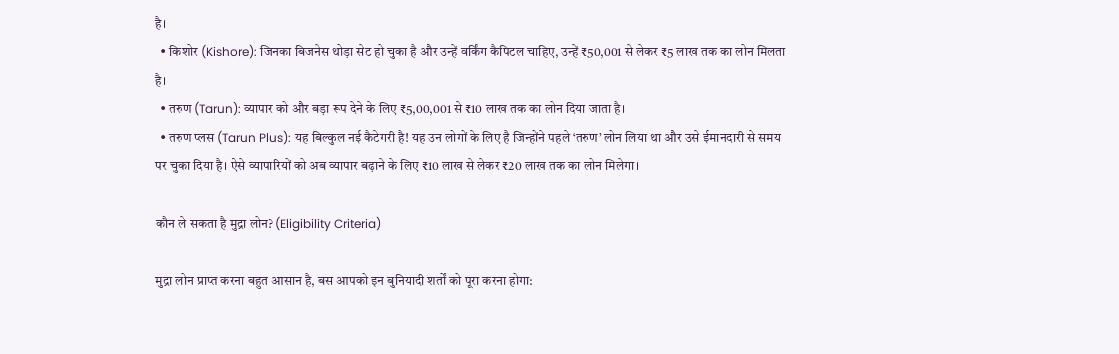है।
  • किशोर (Kishore): जिनका बिजनेस थोड़ा सेट हो चुका है और उन्हें वर्किंग कैपिटल चाहिए, उन्हें ₹50,001 से लेकर ₹5 लाख तक का लोन मिलता है।
  • तरुण (Tarun): व्यापार को और बड़ा रूप देने के लिए ₹5,00,001 से ₹10 लाख तक का लोन दिया जाता है।
  • तरुण प्लस (Tarun Plus): यह बिल्कुल नई कैटेगरी है! यह उन लोगों के लिए है जिन्होंने पहले ‘तरुण’ लोन लिया था और उसे ईमानदारी से समय पर चुका दिया है। ऐसे व्यापारियों को अब व्यापार बढ़ाने के लिए ₹10 लाख से लेकर ₹20 लाख तक का लोन मिलेगा।

कौन ले सकता है मुद्रा लोन? (Eligibility Criteria)

मुद्रा लोन प्राप्त करना बहुत आसान है, बस आपको इन बुनियादी शर्तों को पूरा करना होगा: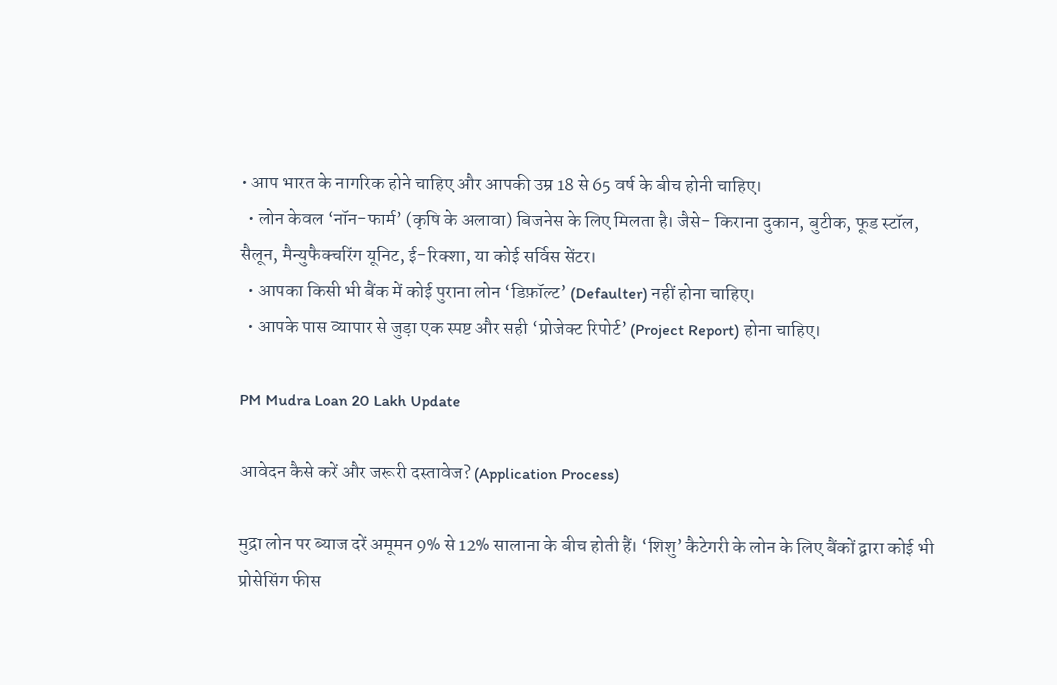• आप भारत के नागरिक होने चाहिए और आपकी उम्र 18 से 65 वर्ष के बीच होनी चाहिए।
  • लोन केवल ‘नॉन-फार्म’ (कृषि के अलावा) बिजनेस के लिए मिलता है। जैसे- किराना दुकान, बुटीक, फूड स्टॉल, सैलून, मैन्युफैक्चरिंग यूनिट, ई-रिक्शा, या कोई सर्विस सेंटर।
  • आपका किसी भी बैंक में कोई पुराना लोन ‘डिफ़ॉल्ट’ (Defaulter) नहीं होना चाहिए।
  • आपके पास व्यापार से जुड़ा एक स्पष्ट और सही ‘प्रोजेक्ट रिपोर्ट’ (Project Report) होना चाहिए।

PM Mudra Loan 20 Lakh Update

आवेदन कैसे करें और जरूरी दस्तावेज? (Application Process)

मुद्रा लोन पर ब्याज दरें अमूमन 9% से 12% सालाना के बीच होती हैं। ‘शिशु’ कैटेगरी के लोन के लिए बैंकों द्वारा कोई भी प्रोसेसिंग फीस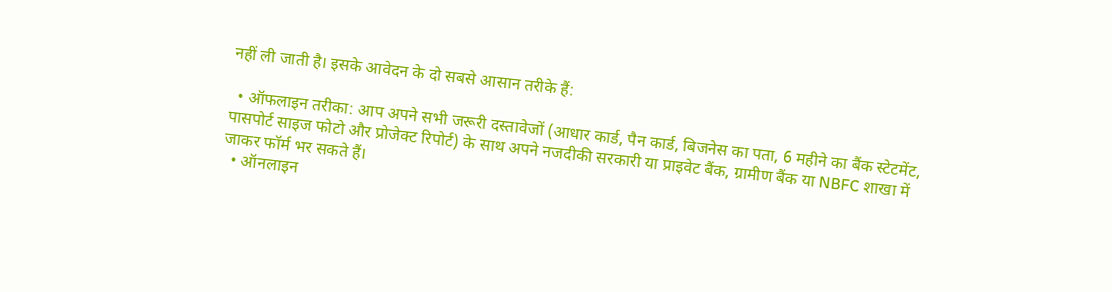नहीं ली जाती है। इसके आवेदन के दो सबसे आसान तरीके हैं:

  • ऑफलाइन तरीका: आप अपने सभी जरूरी दस्तावेजों (आधार कार्ड, पैन कार्ड, बिजनेस का पता, 6 महीने का बैंक स्टेटमेंट, पासपोर्ट साइज फोटो और प्रोजेक्ट रिपोर्ट) के साथ अपने नजदीकी सरकारी या प्राइवेट बैंक, ग्रामीण बैंक या NBFC शाखा में जाकर फॉर्म भर सकते हैं।
  • ऑनलाइन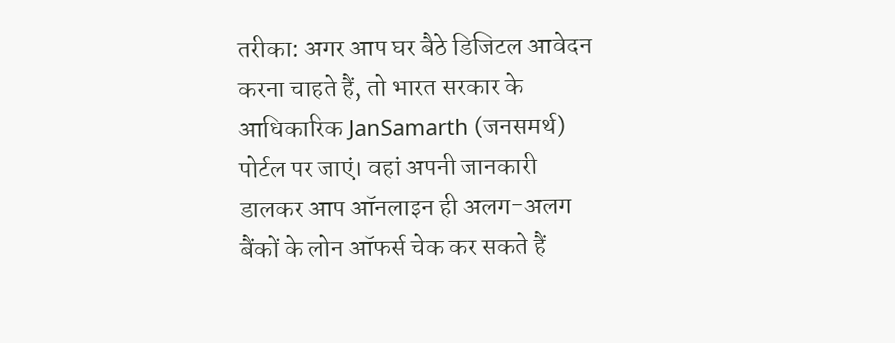तरीका: अगर आप घर बैठे डिजिटल आवेदन करना चाहते हैं, तो भारत सरकार के आधिकारिक JanSamarth (जनसमर्थ) पोर्टल पर जाएं। वहां अपनी जानकारी डालकर आप ऑनलाइन ही अलग-अलग बैंकों के लोन ऑफर्स चेक कर सकते हैं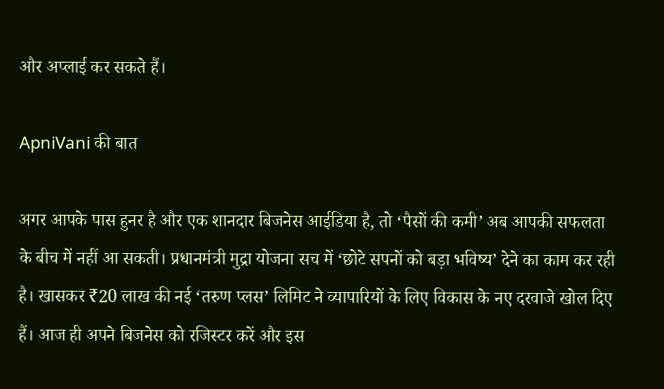और अप्लाई कर सकते हैं।

ApniVani की बात

अगर आपके पास हुनर है और एक शानदार बिजनेस आईडिया है, तो ‘पैसों की कमी’ अब आपकी सफलता के बीच में नहीं आ सकती। प्रधानमंत्री मुद्रा योजना सच में ‘छोटे सपनों को बड़ा भविष्य’ देने का काम कर रही है। खासकर ₹20 लाख की नई ‘तरुण प्लस’ लिमिट ने व्यापारियों के लिए विकास के नए दरवाजे खोल दिए हैं। आज ही अपने बिजनेस को रजिस्टर करें और इस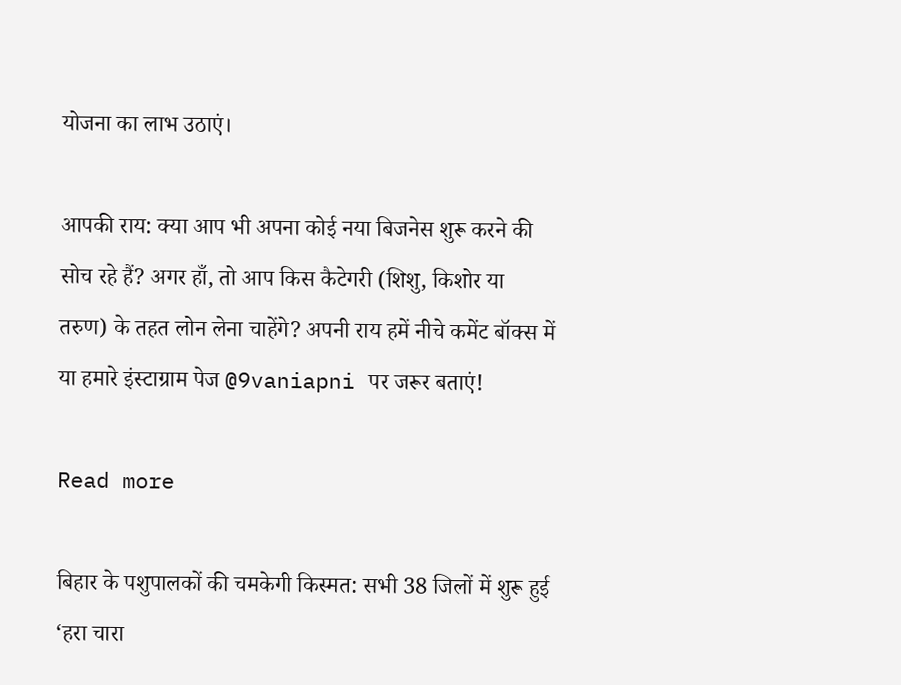योजना का लाभ उठाएं।

आपकी राय: क्या आप भी अपना कोई नया बिजनेस शुरू करने की सोच रहे हैं? अगर हाँ, तो आप किस कैटेगरी (शिशु, किशोर या तरुण) के तहत लोन लेना चाहेंगे? अपनी राय हमें नीचे कमेंट बॉक्स में या हमारे इंस्टाग्राम पेज @9vaniapni पर जरूर बताएं!

Read more

बिहार के पशुपालकों की चमकेगी किस्मत: सभी 38 जिलों में शुरू हुई ‘हरा चारा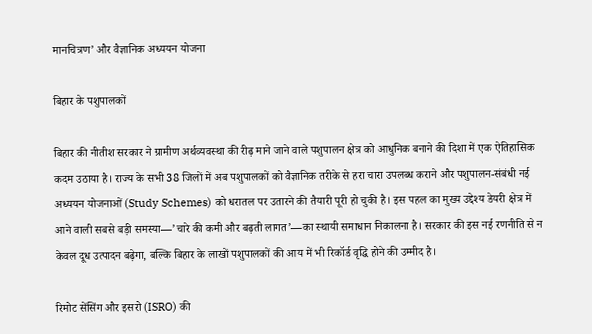मानचित्रण’ और वैज्ञानिक अध्ययन योजना

बिहार के पशुपालकों

बिहार की नीतीश सरकार ने ग्रामीण अर्थव्यवस्था की रीढ़ माने जाने वाले पशुपालन क्षेत्र को आधुनिक बनाने की दिशा में एक ऐतिहासिक कदम उठाया है। राज्य के सभी 38 जिलों में अब पशुपालकों को वैज्ञानिक तरीके से हरा चारा उपलब्ध कराने और पशुपालन-संबंधी नई अध्ययन योजनाओं (Study Schemes) को धरातल पर उतारने की तैयारी पूरी हो चुकी है। इस पहल का मुख्य उद्देश्य डेयरी क्षेत्र में आने वाली सबसे बड़ी समस्या—’चारे की कमी और बढ़ती लागत’—का स्थायी समाधान निकालना है। सरकार की इस नई रणनीति से न केवल दूध उत्पादन बढ़ेगा, बल्कि बिहार के लाखों पशुपालकों की आय में भी रिकॉर्ड वृद्धि होने की उम्मीद है।

रिमोट सेंसिंग और इसरो (ISRO) की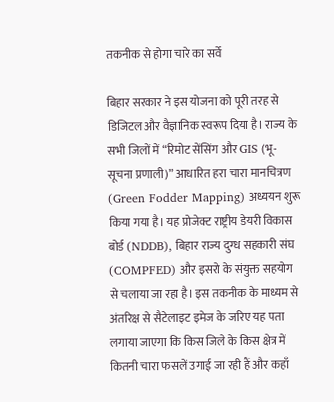तकनीक से होगा चारे का सर्वे

बिहार सरकार ने इस योजना को पूरी तरह से डिजिटल और वैज्ञानिक स्वरूप दिया है। राज्य के सभी जिलों में “रिमोट सेंसिंग और GIS (भू-सूचना प्रणाली)” आधारित हरा चारा मानचित्रण (Green Fodder Mapping) अध्ययन शुरू किया गया है। यह प्रोजेक्ट राष्ट्रीय डेयरी विकास बोर्ड (NDDB), बिहार राज्य दुग्ध सहकारी संघ (COMPFED) और इसरो के संयुक्त सहयोग से चलाया जा रहा है। इस तकनीक के माध्यम से अंतरिक्ष से सैटेलाइट इमेज के जरिए यह पता लगाया जाएगा कि किस जिले के किस क्षेत्र में कितनी चारा फसलें उगाई जा रही हैं और कहाँ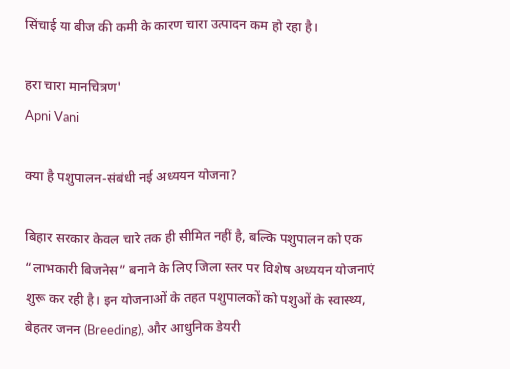सिंचाई या बीज की कमी के कारण चारा उत्पादन कम हो रहा है।

हरा चारा मानचित्रण'
Apni Vani

क्या है पशुपालन-संबंधी नई अध्ययन योजना?

बिहार सरकार केवल चारे तक ही सीमित नहीं है, बल्कि पशुपालन को एक “लाभकारी बिजनेस” बनाने के लिए जिला स्तर पर विशेष अध्ययन योजनाएं शुरू कर रही है। इन योजनाओं के तहत पशुपालकों को पशुओं के स्वास्थ्य, बेहतर जनन (Breeding), और आधुनिक डेयरी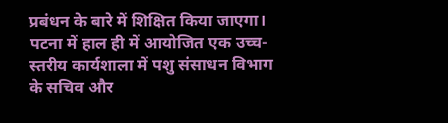प्रबंधन के बारे में शिक्षित किया जाएगा। पटना में हाल ही में आयोजित एक उच्च-स्तरीय कार्यशाला में पशु संसाधन विभाग के सचिव और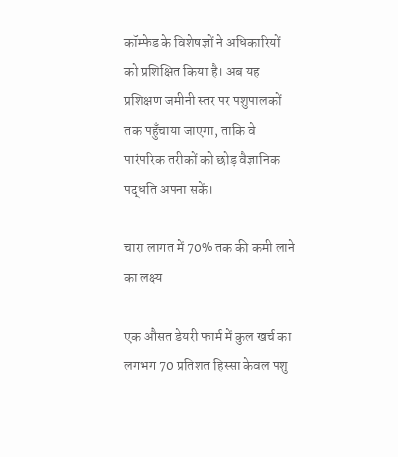कॉम्फेड के विशेषज्ञों ने अधिकारियों को प्रशिक्षित किया है। अब यह प्रशिक्षण जमीनी स्तर पर पशुपालकों तक पहुँचाया जाएगा, ताकि वे पारंपरिक तरीकों को छोड़ वैज्ञानिक पद्धति अपना सकें।

चारा लागत में 70% तक की कमी लाने का लक्ष्य

एक औसत डेयरी फार्म में कुल खर्च का लगभग 70 प्रतिशत हिस्सा केवल पशु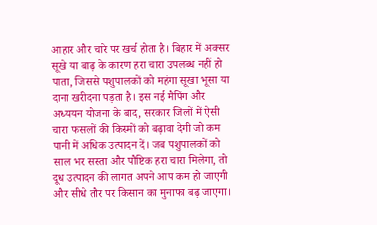आहार और चारे पर खर्च होता है। बिहार में अक्सर सूखे या बाढ़ के कारण हरा चारा उपलब्ध नहीं हो पाता, जिससे पशुपालकों को महंगा सूखा भूसा या दाना खरीदना पड़ता है। इस नई मैपिंग और अध्ययन योजना के बाद, सरकार जिलों में ऐसी चारा फसलों की किस्मों को बढ़ावा देगी जो कम पानी में अधिक उत्पादन दें। जब पशुपालकों को साल भर सस्ता और पौष्टिक हरा चारा मिलेगा, तो दूध उत्पादन की लागत अपने आप कम हो जाएगी और सीधे तौर पर किसान का मुनाफा बढ़ जाएगा।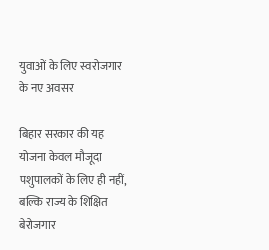युवाओं के लिए स्वरोजगार के नए अवसर

बिहार सरकार की यह योजना केवल मौजूदा पशुपालकों के लिए ही नहीं, बल्कि राज्य के शिक्षित बेरोजगार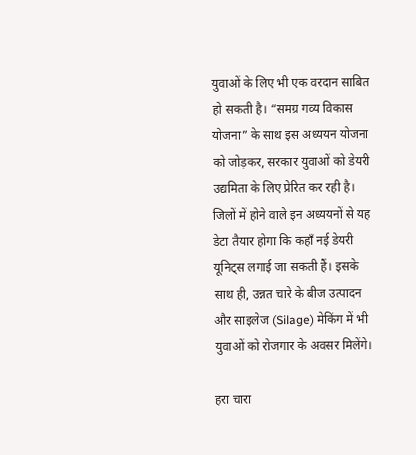युवाओं के लिए भी एक वरदान साबित हो सकती है। “समग्र गव्य विकास योजना” के साथ इस अध्ययन योजना को जोड़कर, सरकार युवाओं को डेयरी उद्यमिता के लिए प्रेरित कर रही है। जिलों में होने वाले इन अध्ययनों से यह डेटा तैयार होगा कि कहाँ नई डेयरी यूनिट्स लगाई जा सकती हैं। इसके साथ ही, उन्नत चारे के बीज उत्पादन और साइलेज (Silage) मेकिंग में भी युवाओं को रोजगार के अवसर मिलेंगे।

हरा चारा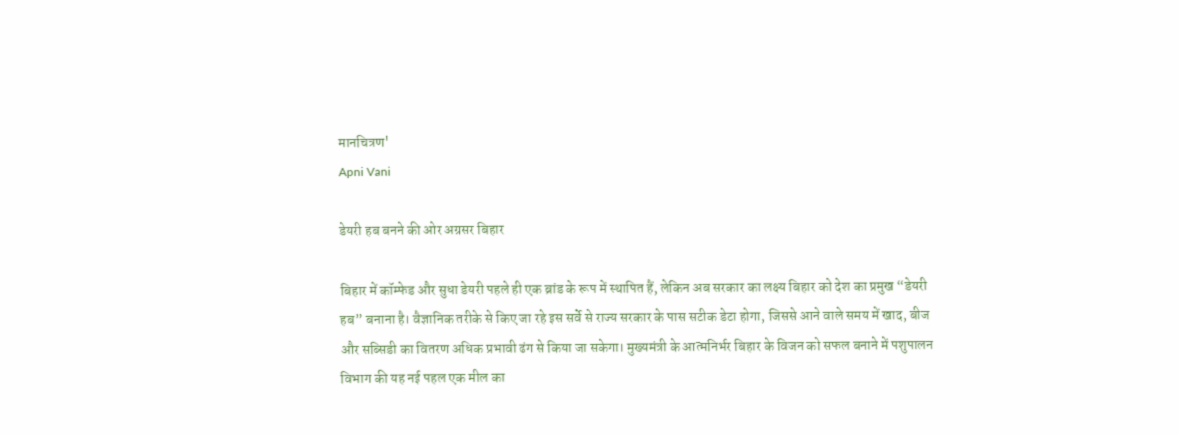मानचित्रण'
Apni Vani

डेयरी हब बनने की ओर अग्रसर बिहार

बिहार में कॉम्फेड और सुधा डेयरी पहले ही एक ब्रांड के रूप में स्थापित हैं, लेकिन अब सरकार का लक्ष्य बिहार को देश का प्रमुख “डेयरी हब” बनाना है। वैज्ञानिक तरीके से किए जा रहे इस सर्वे से राज्य सरकार के पास सटीक डेटा होगा, जिससे आने वाले समय में खाद, बीज और सब्सिडी का वितरण अधिक प्रभावी ढंग से किया जा सकेगा। मुख्यमंत्री के आत्मनिर्भर बिहार के विजन को सफल बनाने में पशुपालन विभाग की यह नई पहल एक मील का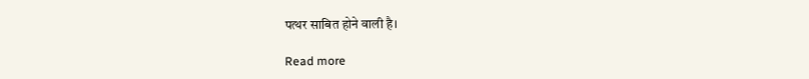पत्थर साबित होने वाली है।

Read more